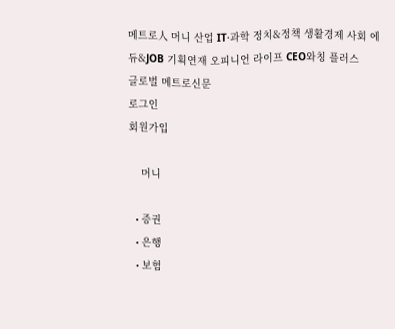메트로人 머니 산업 IT·과학 정치&정책 생활경제 사회 에듀&JOB 기획연재 오피니언 라이프 CEO와칭 플러스
글로벌 메트로신문
로그인
회원가입

    머니

  • 증권
  • 은행
  • 보험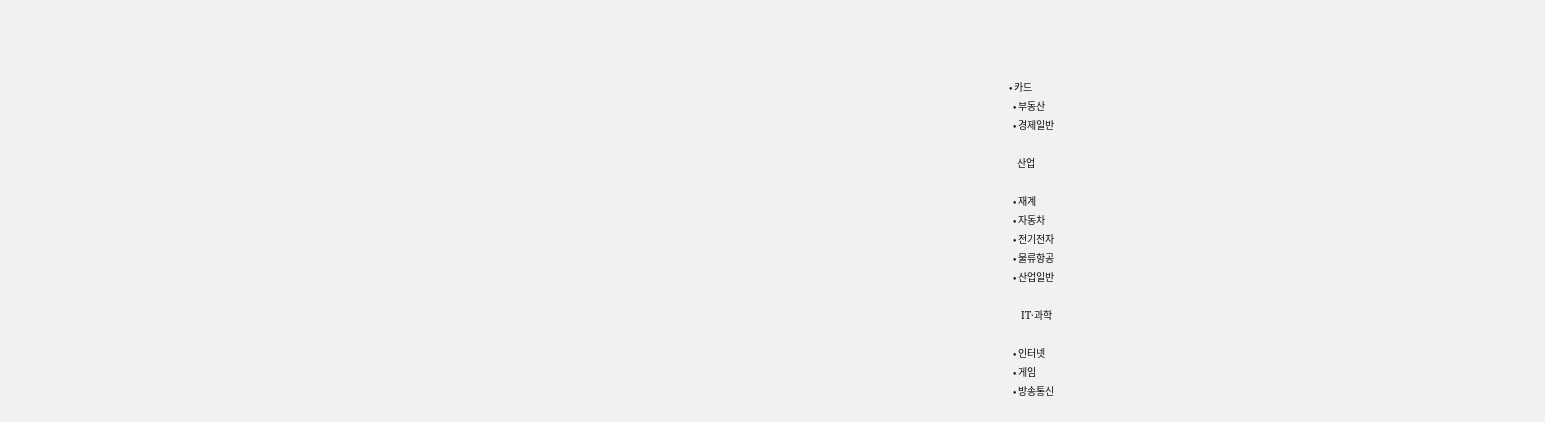• 카드
  • 부동산
  • 경제일반

    산업

  • 재계
  • 자동차
  • 전기전자
  • 물류항공
  • 산업일반

    IT·과학

  • 인터넷
  • 게임
  • 방송통신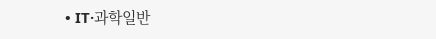• IT·과학일반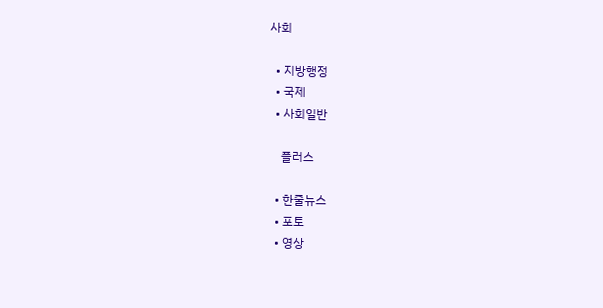사회

  • 지방행정
  • 국제
  • 사회일반

    플러스

  • 한줄뉴스
  • 포토
  • 영상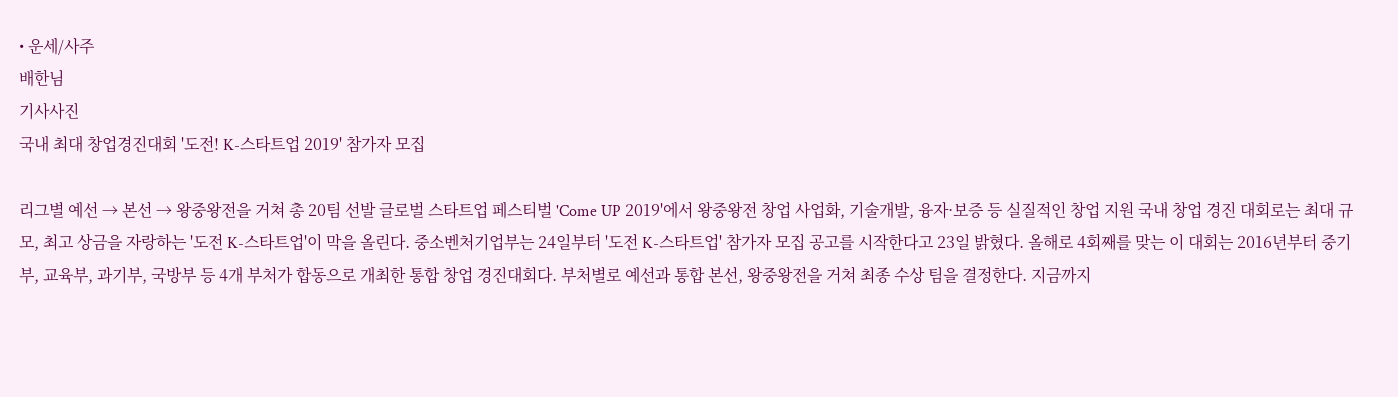• 운세/사주
배한님
기사사진
국내 최대 창업경진대회 '도전! K-스타트업 2019' 참가자 모집

리그별 예선 → 본선 → 왕중왕전을 거쳐 총 20팀 선발 글로벌 스타트업 페스티벌 'Come UP 2019'에서 왕중왕전 창업 사업화, 기술개발, 융자·보증 등 실질적인 창업 지원 국내 창업 경진 대회로는 최대 규모, 최고 상금을 자랑하는 '도전 K-스타트업'이 막을 올린다. 중소벤처기업부는 24일부터 '도전 K-스타트업' 참가자 모집 공고를 시작한다고 23일 밝혔다. 올해로 4회째를 맞는 이 대회는 2016년부터 중기부, 교육부, 과기부, 국방부 등 4개 부처가 합동으로 개최한 통합 창업 경진대회다. 부처별로 예선과 통합 본선, 왕중왕전을 거쳐 최종 수상 팀을 결정한다. 지금까지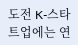도전 K-스타트업에는 연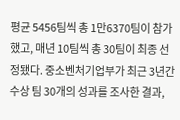평균 5456팀씩 총 1만6370팀이 참가했고, 매년 10팀씩 총 30팀이 최종 선정됐다. 중소벤처기업부가 최근 3년간 수상 팀 30개의 성과를 조사한 결과,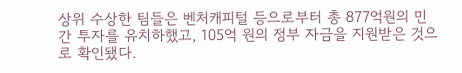상위 수상한 팀들은 벤처캐피털 등으로부터 총 877억원의 민간 투자를 유치하했고, 105억 원의 정부 자금을 지원받은 것으로 확인됐다.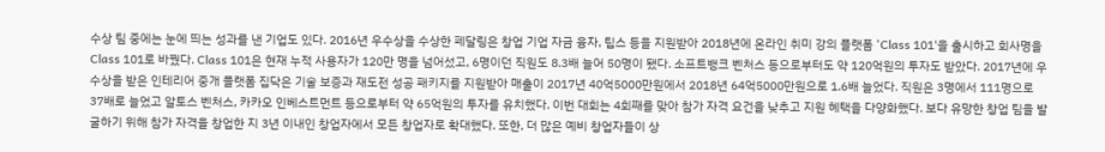수상 팀 중에는 눈에 띄는 성과를 낸 기업도 있다. 2016년 우수상을 수상한 페달링은 창업 기업 자금 융자, 팁스 등을 지원받아 2018년에 온라인 취미 강의 플랫폼 'Class 101'을 출시하고 회사명을 Class 101로 바꿨다. Class 101은 현재 누적 사용자가 120만 명을 넘어섰고, 6명이던 직원도 8.3배 늘어 50명이 됐다. 소프트뱅크 벤처스 등으로부터도 약 120억원의 투자도 받았다. 2017년에 우수상을 받은 인테리어 중개 플랫폼 집닥은 기술 보증과 재도전 성공 패키지를 지원받아 매출이 2017년 40억5000만원에서 2018년 64억5000만원으로 1.6배 늘었다. 직원은 3명에서 111명으로 37배로 늘었고 알토스 벤처스, 카카오 인베스트먼트 등으로부터 약 65억원의 투자를 유치했다. 이번 대회는 4회째를 맞아 참가 자격 요건을 낮추고 지원 혜택을 다양화했다. 보다 유망한 창업 팀을 발굴하기 위해 참가 자격을 창업한 지 3년 이내인 창업자에서 모든 창업자로 확대했다. 또한, 더 많은 예비 창업자들이 상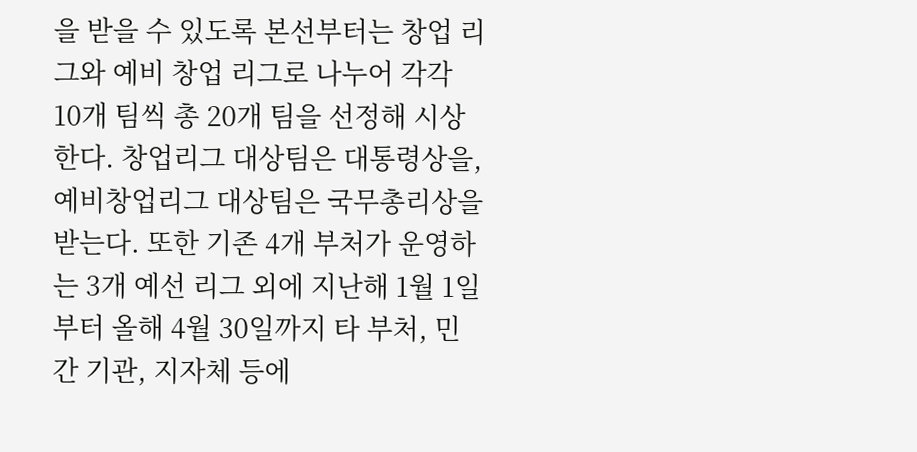을 받을 수 있도록 본선부터는 창업 리그와 예비 창업 리그로 나누어 각각 10개 팀씩 총 20개 팀을 선정해 시상한다. 창업리그 대상팀은 대통령상을, 예비창업리그 대상팀은 국무총리상을 받는다. 또한 기존 4개 부처가 운영하는 3개 예선 리그 외에 지난해 1월 1일부터 올해 4월 30일까지 타 부처, 민간 기관, 지자체 등에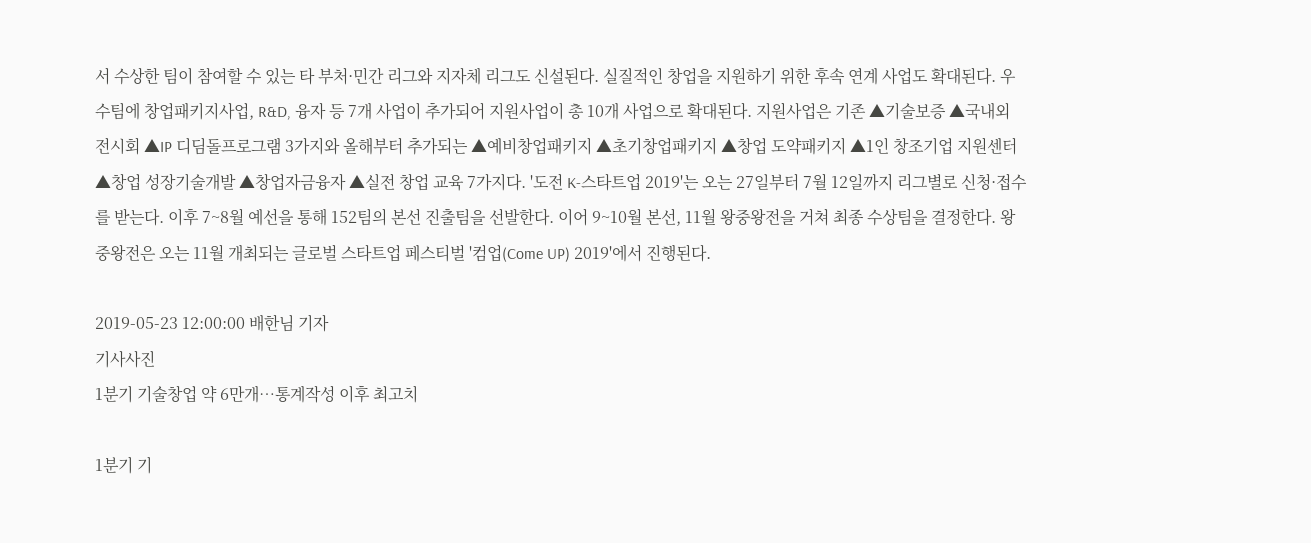서 수상한 팀이 참여할 수 있는 타 부처·민간 리그와 지자체 리그도 신설된다. 실질적인 창업을 지원하기 위한 후속 연계 사업도 확대된다. 우수팀에 창업패키지사업, R&D, 융자 등 7개 사업이 추가되어 지원사업이 총 10개 사업으로 확대된다. 지원사업은 기존 ▲기술보증 ▲국내외 전시회 ▲IP 디딤돌프로그램 3가지와 올해부터 추가되는 ▲예비창업패키지 ▲초기창업패키지 ▲창업 도약패키지 ▲1인 창조기업 지원센터 ▲창업 성장기술개발 ▲창업자금융자 ▲실전 창업 교육 7가지다. '도전 K-스타트업 2019'는 오는 27일부터 7월 12일까지 리그별로 신청·접수를 받는다. 이후 7~8월 예선을 통해 152팀의 본선 진출팀을 선발한다. 이어 9~10월 본선, 11월 왕중왕전을 거쳐 최종 수상팀을 결정한다. 왕중왕전은 오는 11월 개최되는 글로벌 스타트업 페스티벌 '컴업(Come UP) 2019'에서 진행된다.

2019-05-23 12:00:00 배한님 기자
기사사진
1분기 기술창업 약 6만개…통계작성 이후 최고치

1분기 기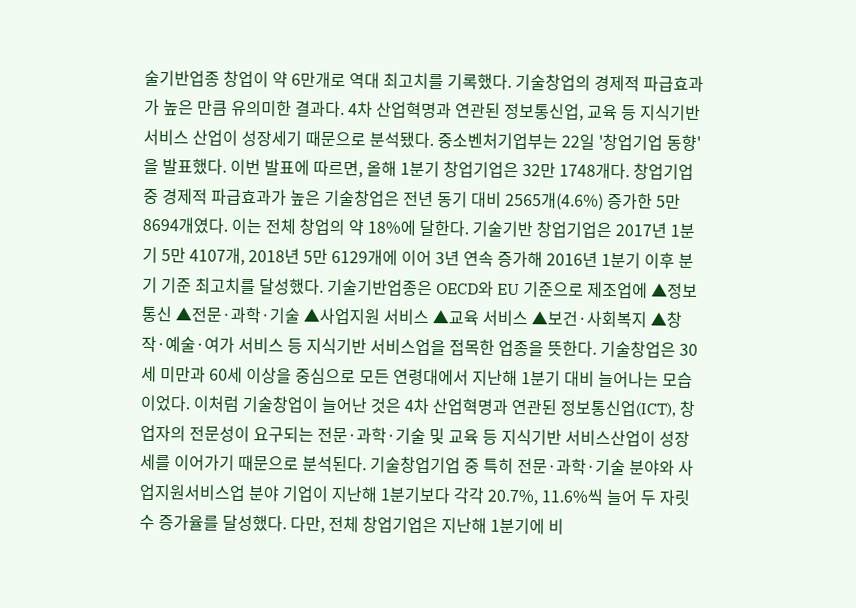술기반업종 창업이 약 6만개로 역대 최고치를 기록했다. 기술창업의 경제적 파급효과가 높은 만큼 유의미한 결과다. 4차 산업혁명과 연관된 정보통신업, 교육 등 지식기반 서비스 산업이 성장세기 때문으로 분석됐다. 중소벤처기업부는 22일 '창업기업 동향'을 발표했다. 이번 발표에 따르면, 올해 1분기 창업기업은 32만 1748개다. 창업기업 중 경제적 파급효과가 높은 기술창업은 전년 동기 대비 2565개(4.6%) 증가한 5만 8694개였다. 이는 전체 창업의 약 18%에 달한다. 기술기반 창업기업은 2017년 1분기 5만 4107개, 2018년 5만 6129개에 이어 3년 연속 증가해 2016년 1분기 이후 분기 기준 최고치를 달성했다. 기술기반업종은 OECD와 EU 기준으로 제조업에 ▲정보통신 ▲전문·과학·기술 ▲사업지원 서비스 ▲교육 서비스 ▲보건·사회복지 ▲창작·예술·여가 서비스 등 지식기반 서비스업을 접목한 업종을 뜻한다. 기술창업은 30세 미만과 60세 이상을 중심으로 모든 연령대에서 지난해 1분기 대비 늘어나는 모습이었다. 이처럼 기술창업이 늘어난 것은 4차 산업혁명과 연관된 정보통신업(ICT), 창업자의 전문성이 요구되는 전문·과학·기술 및 교육 등 지식기반 서비스산업이 성장세를 이어가기 때문으로 분석된다. 기술창업기업 중 특히 전문·과학·기술 분야와 사업지원서비스업 분야 기업이 지난해 1분기보다 각각 20.7%, 11.6%씩 늘어 두 자릿수 증가율를 달성했다. 다만, 전체 창업기업은 지난해 1분기에 비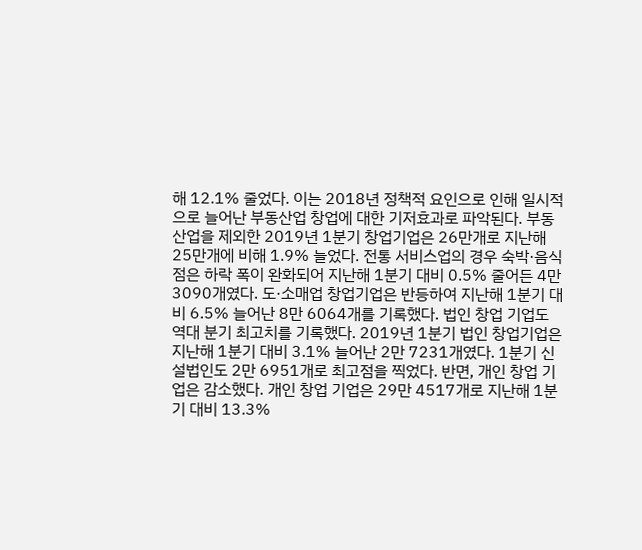해 12.1% 줄었다. 이는 2018년 정책적 요인으로 인해 일시적으로 늘어난 부동산업 창업에 대한 기저효과로 파악된다. 부동산업을 제외한 2019년 1분기 창업기업은 26만개로 지난해 25만개에 비해 1.9% 늘었다. 전통 서비스업의 경우 숙박·음식점은 하락 폭이 완화되어 지난해 1분기 대비 0.5% 줄어든 4만 3090개였다. 도·소매업 창업기업은 반등하여 지난해 1분기 대비 6.5% 늘어난 8만 6064개를 기록했다. 법인 창업 기업도 역대 분기 최고치를 기록했다. 2019년 1분기 법인 창업기업은 지난해 1분기 대비 3.1% 늘어난 2만 7231개였다. 1분기 신설법인도 2만 6951개로 최고점을 찍었다. 반면, 개인 창업 기업은 감소했다. 개인 창업 기업은 29만 4517개로 지난해 1분기 대비 13.3%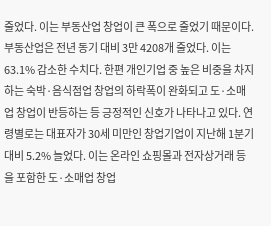줄었다. 이는 부동산업 창업이 큰 폭으로 줄었기 때문이다. 부동산업은 전년 동기 대비 3만 4208개 줄었다. 이는 63.1% 감소한 수치다. 한편 개인기업 중 높은 비중을 차지하는 숙박·음식점업 창업의 하락폭이 완화되고 도·소매업 창업이 반등하는 등 긍정적인 신호가 나타나고 있다. 연령별로는 대표자가 30세 미만인 창업기업이 지난해 1분기 대비 5.2% 늘었다. 이는 온라인 쇼핑몰과 전자상거래 등을 포함한 도·소매업 창업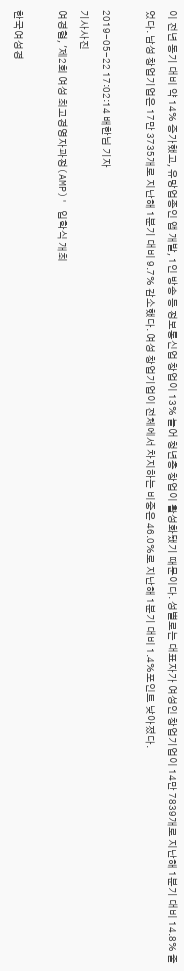이 전년 동기 대비 약 14% 증가했고, 유망업종인 앱 개발, 1인 방송 등 정보통신업 창업이 13% 늘어 청년층 창업이 활성화됐기 때문이다. 성별로는 대표자가 여성인 창업기업이 14만 7839개로 지난해 1분기 대비 14.8% 줄었다. 남성 창업기업은 17만 3735개로 지난해 1분기 대비 9.7% 감소했다. 여성 창업기업이 전체에서 차지하는 비중은 46.0%로 지난해 1분기 대비 1.4%포인트 낮아졌다.

2019-05-22 17:02:14 배한님 기자
기사사진
여경협, '제2회 여성 최고경영자과정(AMP)' 입학식 개최

한국여성경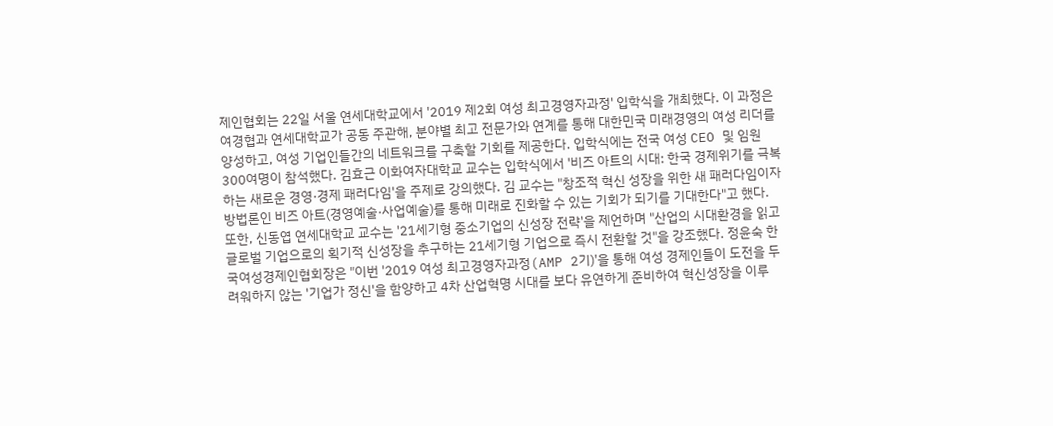제인협회는 22일 서울 연세대학교에서 '2019 제2회 여성 최고경영자과정' 입학식을 개최했다. 이 과정은 여경협과 연세대학교가 공동 주관해, 분야별 최고 전문가와 연계를 통해 대한민국 미래경영의 여성 리더를 양성하고, 여성 기업인들간의 네트워크를 구축할 기회를 제공한다. 입학식에는 전국 여성 CEO 및 임원 300여명이 참석했다. 김효근 이화여자대학교 교수는 입학식에서 '비즈 아트의 시대: 한국 경제위기를 극복하는 새로운 경영·경제 패러다임'을 주제로 강의했다. 김 교수는 "창조적 혁신 성장을 위한 새 패러다임이자 방법론인 비즈 아트(경영예술·사업예술)를 통해 미래로 진화할 수 있는 기회가 되기를 기대한다"고 했다. 또한, 신동엽 연세대학교 교수는 '21세기형 중소기업의 신성장 전략'을 제언하며 "산업의 시대환경을 읽고 글로벌 기업으로의 획기적 신성장을 추구하는 21세기형 기업으로 즉시 전환할 것"을 강조했다. 정윤숙 한국여성경제인협회장은 "이번 '2019 여성 최고경영자과정(AMP 2기)'을 통해 여성 경제인들이 도전을 두려워하지 않는 '기업가 정신'을 함양하고 4차 산업혁명 시대를 보다 유연하게 준비하여 혁신성장을 이루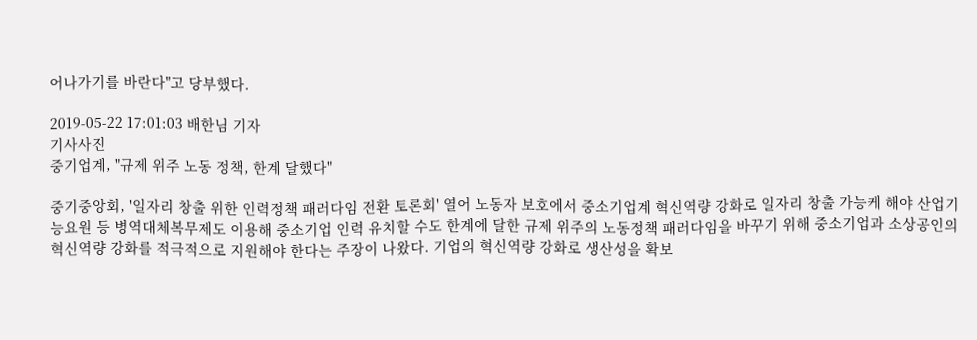어나가기를 바란다"고 당부했다.

2019-05-22 17:01:03 배한님 기자
기사사진
중기업계, "규제 위주 노동 정책, 한계 달했다"

중기중앙회, '일자리 창출 위한 인력정책 패러다임 전환 토론회' 열어 노동자 보호에서 중소기업계 혁신역량 강화로 일자리 창출 가능케 해야 산업기능요원 등 병역대체복무제도 이용해 중소기업 인력 유치할 수도 한계에 달한 규제 위주의 노동정책 패러다임을 바꾸기 위해 중소기업과 소상공인의 혁신역량 강화를 적극적으로 지원해야 한다는 주장이 나왔다. 기업의 혁신역량 강화로 생산성을 확보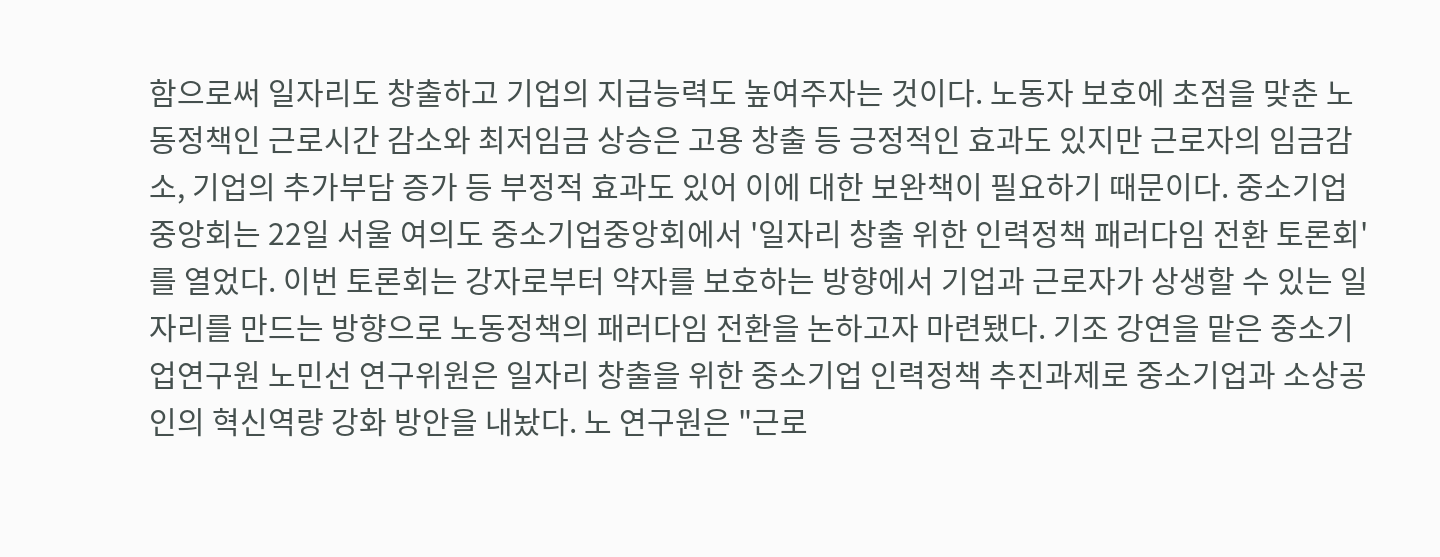함으로써 일자리도 창출하고 기업의 지급능력도 높여주자는 것이다. 노동자 보호에 초점을 맞춘 노동정책인 근로시간 감소와 최저임금 상승은 고용 창출 등 긍정적인 효과도 있지만 근로자의 임금감소, 기업의 추가부담 증가 등 부정적 효과도 있어 이에 대한 보완책이 필요하기 때문이다. 중소기업중앙회는 22일 서울 여의도 중소기업중앙회에서 '일자리 창출 위한 인력정책 패러다임 전환 토론회'를 열었다. 이번 토론회는 강자로부터 약자를 보호하는 방향에서 기업과 근로자가 상생할 수 있는 일자리를 만드는 방향으로 노동정책의 패러다임 전환을 논하고자 마련됐다. 기조 강연을 맡은 중소기업연구원 노민선 연구위원은 일자리 창출을 위한 중소기업 인력정책 추진과제로 중소기업과 소상공인의 혁신역량 강화 방안을 내놨다. 노 연구원은 "근로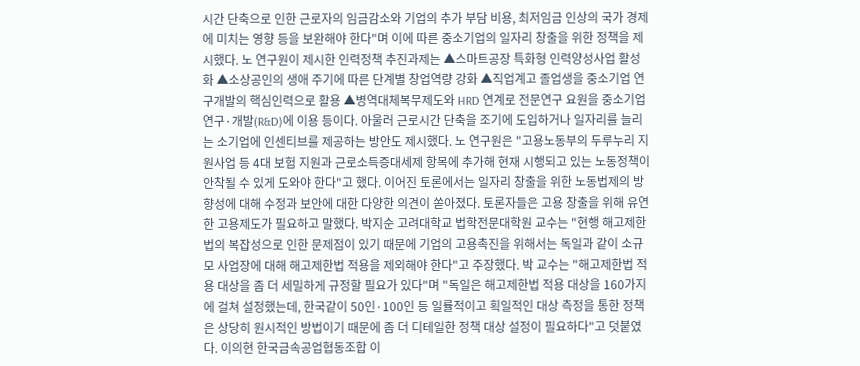시간 단축으로 인한 근로자의 임금감소와 기업의 추가 부담 비용, 최저임금 인상의 국가 경제에 미치는 영향 등을 보완해야 한다"며 이에 따른 중소기업의 일자리 창출을 위한 정책을 제시했다. 노 연구원이 제시한 인력정책 추진과제는 ▲스마트공장 특화형 인력양성사업 활성화 ▲소상공인의 생애 주기에 따른 단계별 창업역량 강화 ▲직업계고 졸업생을 중소기업 연구개발의 핵심인력으로 활용 ▲병역대체복무제도와 HRD 연계로 전문연구 요원을 중소기업 연구·개발(R&D)에 이용 등이다. 아울러 근로시간 단축을 조기에 도입하거나 일자리를 늘리는 소기업에 인센티브를 제공하는 방안도 제시했다. 노 연구원은 "고용노동부의 두루누리 지원사업 등 4대 보험 지원과 근로소득증대세제 항목에 추가해 현재 시행되고 있는 노동정책이 안착될 수 있게 도와야 한다"고 했다. 이어진 토론에서는 일자리 창출을 위한 노동법제의 방향성에 대해 수정과 보안에 대한 다양한 의견이 쏟아졌다. 토론자들은 고용 창출을 위해 유연한 고용제도가 필요하고 말했다. 박지순 고려대학교 법학전문대학원 교수는 "현행 해고제한법의 복잡성으로 인한 문제점이 있기 때문에 기업의 고용촉진을 위해서는 독일과 같이 소규모 사업장에 대해 해고제한법 적용을 제외해야 한다"고 주장했다. 박 교수는 "해고제한법 적용 대상을 좀 더 세밀하게 규정할 필요가 있다"며 "독일은 해고제한법 적용 대상을 160가지에 걸쳐 설정했는데, 한국같이 50인·100인 등 일률적이고 획일적인 대상 측정을 통한 정책은 상당히 원시적인 방법이기 때문에 좀 더 디테일한 정책 대상 설정이 필요하다"고 덧붙였다. 이의현 한국금속공업협동조합 이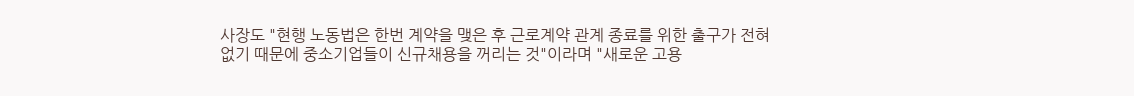사장도 "현행 노동법은 한번 계약을 맺은 후 근로계약 관계 종료를 위한 출구가 전혀 없기 때문에 중소기업들이 신규채용을 꺼리는 것"이라며 "새로운 고용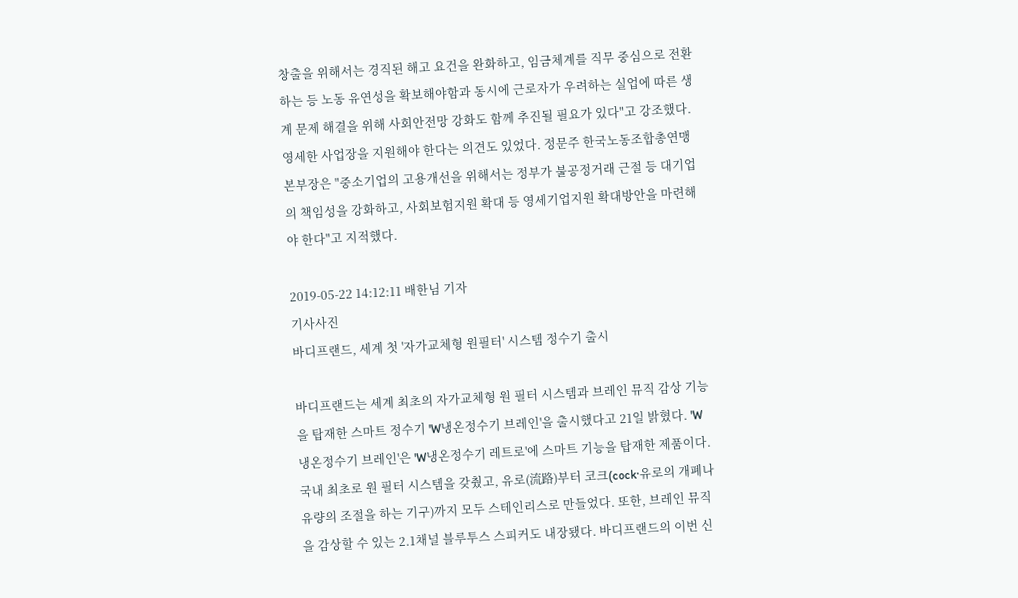창출을 위해서는 경직된 해고 요건을 완화하고, 임금체계를 직무 중심으로 전환하는 등 노동 유연성을 확보해야함과 동시에 근로자가 우려하는 실업에 따른 생계 문제 해결을 위해 사회안전망 강화도 함께 추진될 필요가 있다"고 강조했다. 영세한 사업장을 지원해야 한다는 의견도 있었다. 정문주 한국노동조합총연맹 본부장은 "중소기업의 고용개선을 위해서는 정부가 불공정거래 근절 등 대기업의 책임성을 강화하고, 사회보험지원 확대 등 영세기업지원 확대방안을 마련해야 한다"고 지적했다.

2019-05-22 14:12:11 배한님 기자
기사사진
바디프랜드, 세계 첫 '자가교체형 원필터' 시스템 정수기 출시

바디프랜드는 세계 최초의 자가교체형 원 필터 시스템과 브레인 뮤직 감상 기능을 탑재한 스마트 정수기 'W냉온정수기 브레인'을 출시했다고 21일 밝혔다. 'W냉온정수기 브레인'은 'W냉온정수기 레트로'에 스마트 기능을 탑재한 제품이다. 국내 최초로 원 필터 시스템을 갖췄고, 유로(流路)부터 코크(cock·유로의 개폐나 유량의 조절을 하는 기구)까지 모두 스테인리스로 만들었다. 또한, 브레인 뮤직을 감상할 수 있는 2.1채널 블루투스 스피커도 내장됐다. 바디프랜드의 이번 신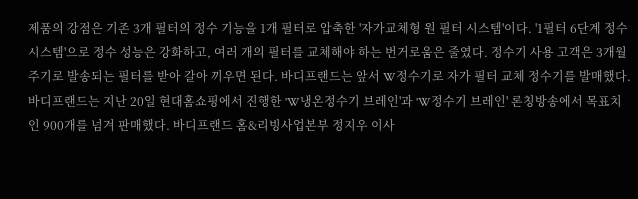제품의 강점은 기존 3개 필터의 정수 기능을 1개 필터로 압축한 '자가교체형 원 필터 시스템'이다. '1필터 6단계 정수 시스템'으로 정수 성능은 강화하고, 여러 개의 필터를 교체해야 하는 번거로움은 줄였다. 정수기 사용 고객은 3개월 주기로 발송되는 필터를 받아 갈아 끼우면 된다. 바디프랜드는 앞서 W정수기로 자가 필터 교체 정수기를 발매했다. 바디프랜드는 지난 20일 현대홈쇼핑에서 진행한 'W냉온정수기 브레인'과 'W정수기 브레인' 론칭방송에서 목표치인 900개를 넘겨 판매했다. 바디프랜드 홈&리빙사업본부 정지우 이사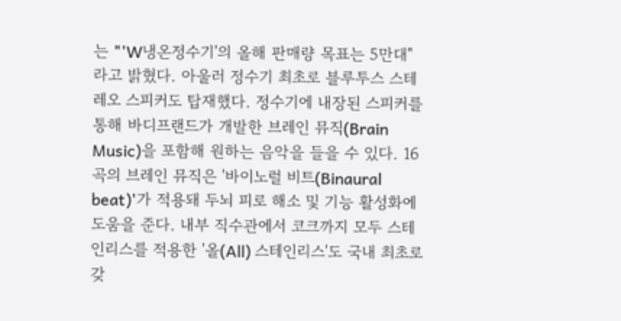는 "'W냉온정수기'의 올해 판매량 목표는 5만대"라고 밝혔다. 아울러 정수기 최초로 블루투스 스테레오 스피커도 탑재했다. 정수기에 내장된 스피커를 통해 바디프랜드가 개발한 브레인 뮤직(Brain Music)을 포함해 원하는 음악을 들을 수 있다. 16곡의 브레인 뮤직은 '바이노럴 비트(Binaural beat)'가 적용돼 두뇌 피로 해소 및 기능 활성화에 도움을 준다. 내부 직수관에서 코크까지 모두 스테인리스를 적용한 '올(All) 스테인리스'도 국내 최초로 갖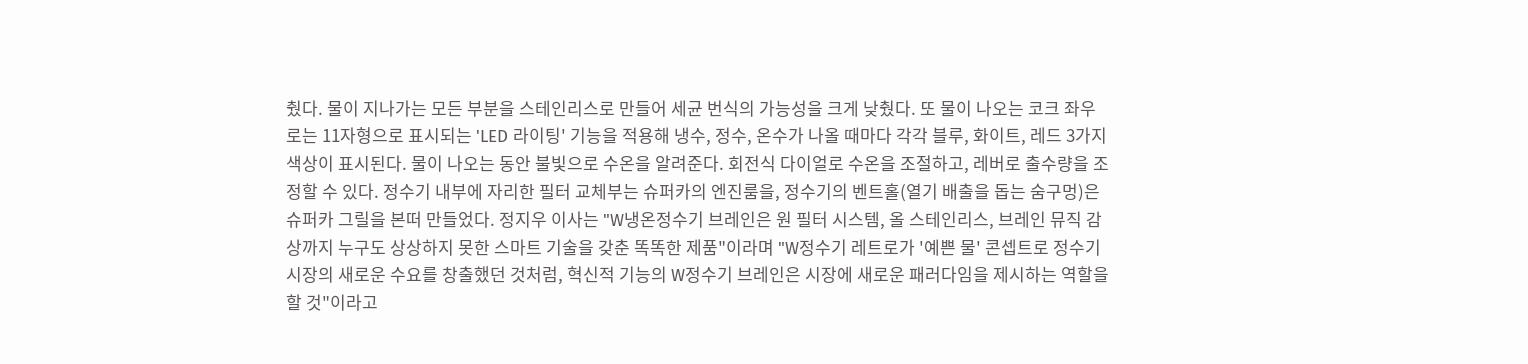췄다. 물이 지나가는 모든 부분을 스테인리스로 만들어 세균 번식의 가능성을 크게 낮췄다. 또 물이 나오는 코크 좌우로는 11자형으로 표시되는 'LED 라이팅' 기능을 적용해 냉수, 정수, 온수가 나올 때마다 각각 블루, 화이트, 레드 3가지 색상이 표시된다. 물이 나오는 동안 불빛으로 수온을 알려준다. 회전식 다이얼로 수온을 조절하고, 레버로 출수량을 조정할 수 있다. 정수기 내부에 자리한 필터 교체부는 슈퍼카의 엔진룸을, 정수기의 벤트홀(열기 배출을 돕는 숨구멍)은 슈퍼카 그릴을 본떠 만들었다. 정지우 이사는 "W냉온정수기 브레인은 원 필터 시스템, 올 스테인리스, 브레인 뮤직 감상까지 누구도 상상하지 못한 스마트 기술을 갖춘 똑똑한 제품"이라며 "W정수기 레트로가 '예쁜 물' 콘셉트로 정수기 시장의 새로운 수요를 창출했던 것처럼, 혁신적 기능의 W정수기 브레인은 시장에 새로운 패러다임을 제시하는 역할을 할 것"이라고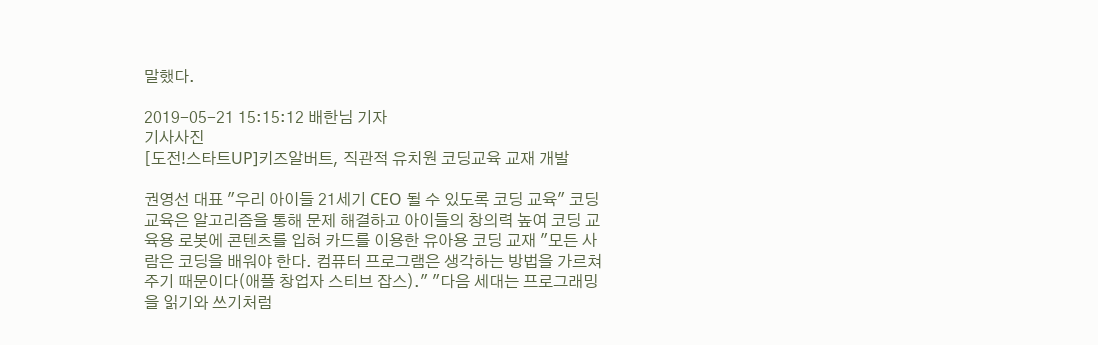말했다.

2019-05-21 15:15:12 배한님 기자
기사사진
[도전!스타트UP]키즈알버트, 직관적 유치원 코딩교육 교재 개발

권영선 대표 "우리 아이들 21세기 CEO 될 수 있도록 코딩 교육" 코딩교육은 알고리즘을 통해 문제 해결하고 아이들의 창의력 높여 코딩 교육용 로봇에 콘텐츠를 입혀 카드를 이용한 유아용 코딩 교재 "모든 사람은 코딩을 배워야 한다. 컴퓨터 프로그램은 생각하는 방법을 가르쳐 주기 때문이다(애플 창업자 스티브 잡스)." "다음 세대는 프로그래밍을 읽기와 쓰기처럼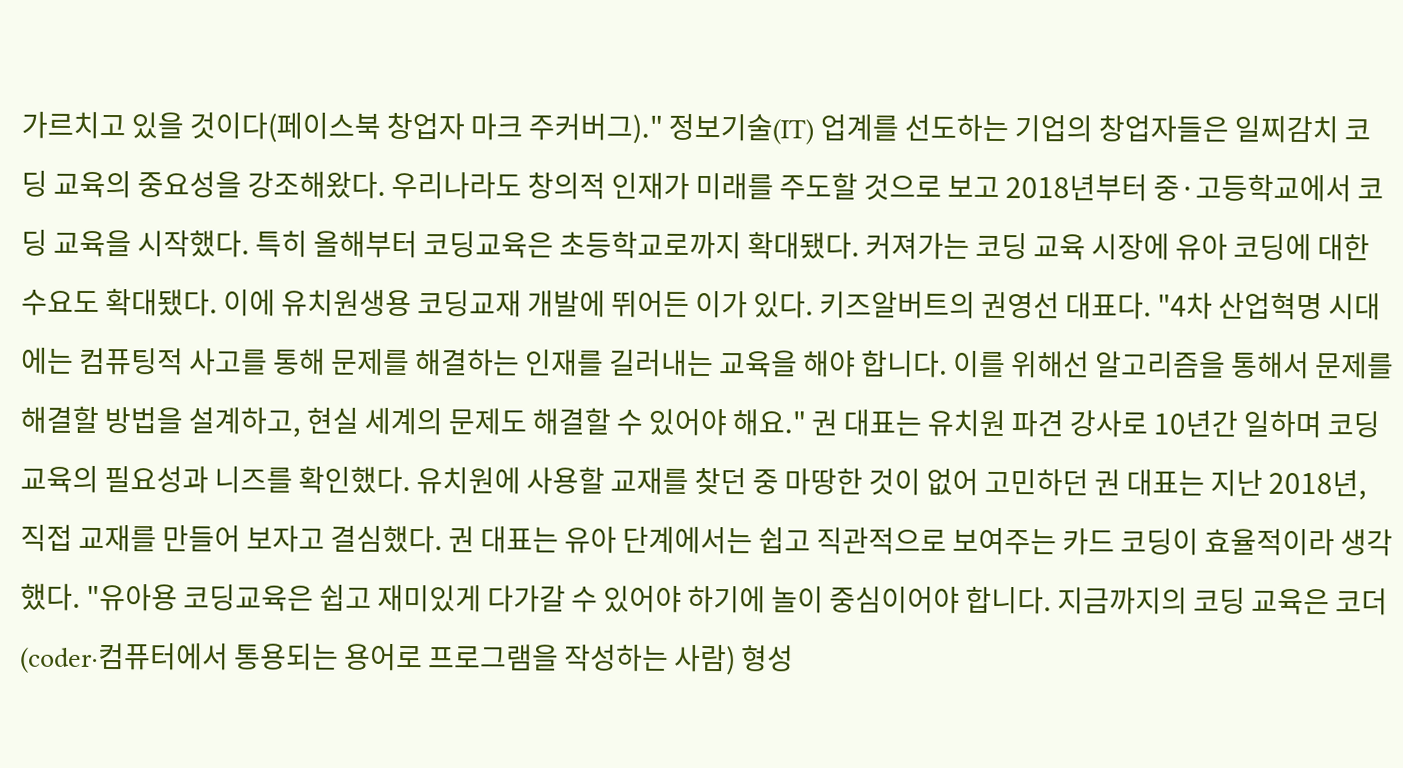가르치고 있을 것이다(페이스북 창업자 마크 주커버그)." 정보기술(IT) 업계를 선도하는 기업의 창업자들은 일찌감치 코딩 교육의 중요성을 강조해왔다. 우리나라도 창의적 인재가 미래를 주도할 것으로 보고 2018년부터 중·고등학교에서 코딩 교육을 시작했다. 특히 올해부터 코딩교육은 초등학교로까지 확대됐다. 커져가는 코딩 교육 시장에 유아 코딩에 대한 수요도 확대됐다. 이에 유치원생용 코딩교재 개발에 뛰어든 이가 있다. 키즈알버트의 권영선 대표다. "4차 산업혁명 시대에는 컴퓨팅적 사고를 통해 문제를 해결하는 인재를 길러내는 교육을 해야 합니다. 이를 위해선 알고리즘을 통해서 문제를 해결할 방법을 설계하고, 현실 세계의 문제도 해결할 수 있어야 해요." 권 대표는 유치원 파견 강사로 10년간 일하며 코딩 교육의 필요성과 니즈를 확인했다. 유치원에 사용할 교재를 찾던 중 마땅한 것이 없어 고민하던 권 대표는 지난 2018년, 직접 교재를 만들어 보자고 결심했다. 권 대표는 유아 단계에서는 쉽고 직관적으로 보여주는 카드 코딩이 효율적이라 생각했다. "유아용 코딩교육은 쉽고 재미있게 다가갈 수 있어야 하기에 놀이 중심이어야 합니다. 지금까지의 코딩 교육은 코더(coder·컴퓨터에서 통용되는 용어로 프로그램을 작성하는 사람) 형성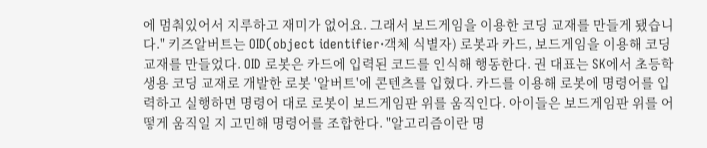에 멈춰있어서 지루하고 재미가 없어요. 그래서 보드게임을 이용한 코딩 교재를 만들게 됐습니다." 키즈알버트는 OID(object identifier·객체 식별자) 로봇과 카드, 보드게임을 이용해 코딩 교재를 만들었다. OID 로봇은 카드에 입력된 코드를 인식해 행동한다. 권 대표는 SK에서 초등학생용 코딩 교재로 개발한 로봇 '알버트'에 콘텐츠를 입혔다. 카드를 이용해 로봇에 명령어를 입력하고 실행하면 명령어 대로 로봇이 보드게임판 위를 움직인다. 아이들은 보드게임판 위를 어떻게 움직일 지 고민해 명령어를 조합한다. "알고리즘이란 명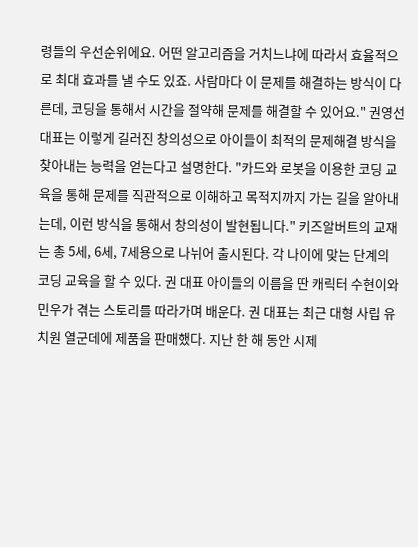령들의 우선순위에요. 어떤 알고리즘을 거치느냐에 따라서 효율적으로 최대 효과를 낼 수도 있죠. 사람마다 이 문제를 해결하는 방식이 다른데, 코딩을 통해서 시간을 절약해 문제를 해결할 수 있어요." 권영선 대표는 이렇게 길러진 창의성으로 아이들이 최적의 문제해결 방식을 찾아내는 능력을 얻는다고 설명한다. "카드와 로봇을 이용한 코딩 교육을 통해 문제를 직관적으로 이해하고 목적지까지 가는 길을 알아내는데, 이런 방식을 통해서 창의성이 발현됩니다." 키즈알버트의 교재는 총 5세, 6세, 7세용으로 나뉘어 출시된다. 각 나이에 맞는 단계의 코딩 교육을 할 수 있다. 권 대표 아이들의 이름을 딴 캐릭터 수현이와 민우가 겪는 스토리를 따라가며 배운다. 권 대표는 최근 대형 사립 유치원 열군데에 제품을 판매했다. 지난 한 해 동안 시제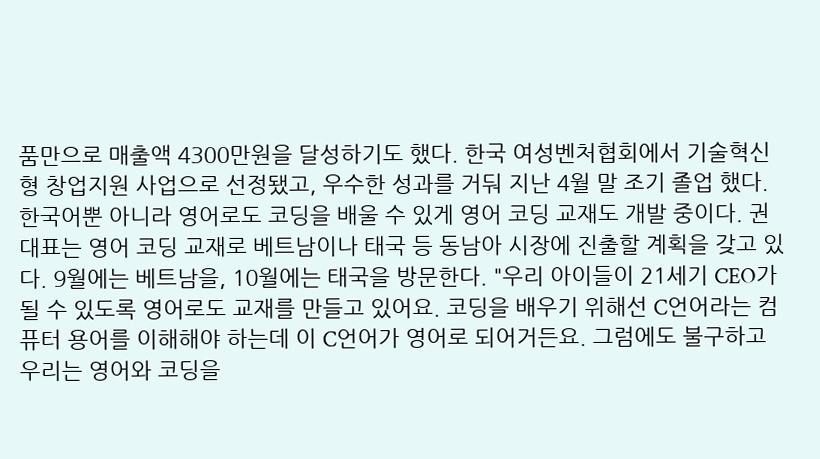품만으로 매출액 4300만원을 달성하기도 했다. 한국 여성벤처협회에서 기술혁신형 창업지원 사업으로 선정됐고, 우수한 성과를 거둬 지난 4월 말 조기 졸업 했다. 한국어뿐 아니라 영어로도 코딩을 배울 수 있게 영어 코딩 교재도 개발 중이다. 권 대표는 영어 코딩 교재로 베트남이나 태국 등 동남아 시장에 진출할 계획을 갖고 있다. 9월에는 베트남을, 10월에는 태국을 방문한다. "우리 아이들이 21세기 CEO가 될 수 있도록 영어로도 교재를 만들고 있어요. 코딩을 배우기 위해선 C언어라는 컴퓨터 용어를 이해해야 하는데 이 C언어가 영어로 되어거든요. 그럼에도 불구하고 우리는 영어와 코딩을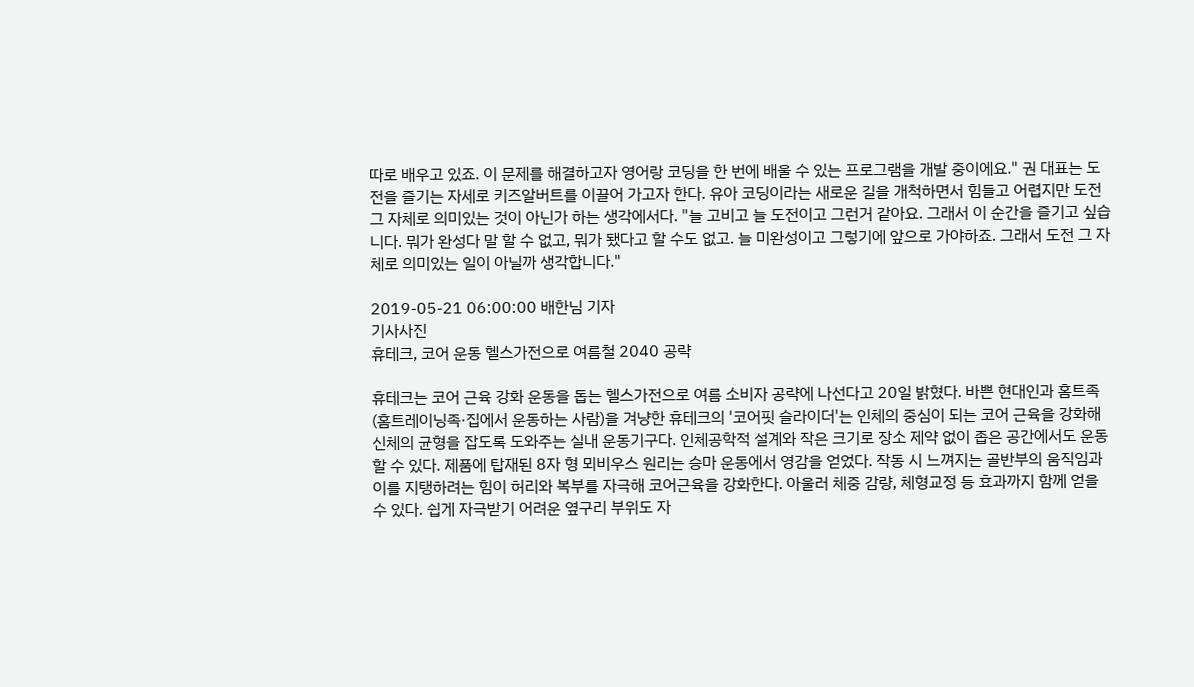따로 배우고 있죠. 이 문제를 해결하고자 영어랑 코딩을 한 번에 배울 수 있는 프로그램을 개발 중이에요." 권 대표는 도전을 즐기는 자세로 키즈알버트를 이끌어 가고자 한다. 유아 코딩이라는 새로운 길을 개척하면서 힘들고 어렵지만 도전 그 자체로 의미있는 것이 아닌가 하는 생각에서다. "늘 고비고 늘 도전이고 그런거 같아요. 그래서 이 순간을 즐기고 싶습니다. 뭐가 완성다 말 할 수 없고, 뭐가 됐다고 할 수도 없고. 늘 미완성이고 그렇기에 앞으로 가야하죠. 그래서 도전 그 자체로 의미있는 일이 아닐까 생각합니다."

2019-05-21 06:00:00 배한님 기자
기사사진
휴테크, 코어 운동 헬스가전으로 여름철 2040 공략

휴테크는 코어 근육 강화 운동을 돕는 헬스가전으로 여름 소비자 공략에 나선다고 20일 밝혔다. 바쁜 현대인과 홈트족(홈트레이닝족·집에서 운동하는 사람)을 겨냥한 휴테크의 '코어핏 슬라이더'는 인체의 중심이 되는 코어 근육을 강화해 신체의 균형을 잡도록 도와주는 실내 운동기구다. 인체공학적 설계와 작은 크기로 장소 제약 없이 좁은 공간에서도 운동할 수 있다. 제품에 탑재된 8자 형 뫼비우스 원리는 승마 운동에서 영감을 얻었다. 작동 시 느껴지는 골반부의 움직임과 이를 지탱하려는 힘이 허리와 복부를 자극해 코어근육을 강화한다. 아울러 체중 감량, 체형교정 등 효과까지 함께 얻을 수 있다. 쉽게 자극받기 어려운 옆구리 부위도 자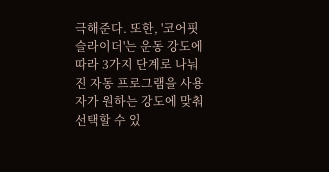극해준다. 또한, '코어핏 슬라이더'는 운동 강도에 따라 3가지 단계로 나눠진 자동 프로그램을 사용자가 원하는 강도에 맞춰 선택할 수 있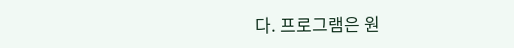다. 프로그램은 원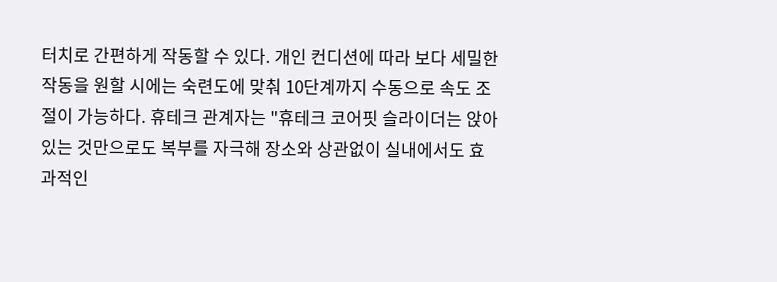터치로 간편하게 작동할 수 있다. 개인 컨디션에 따라 보다 세밀한 작동을 원할 시에는 숙련도에 맞춰 10단계까지 수동으로 속도 조절이 가능하다. 휴테크 관계자는 "휴테크 코어핏 슬라이더는 앉아있는 것만으로도 복부를 자극해 장소와 상관없이 실내에서도 효과적인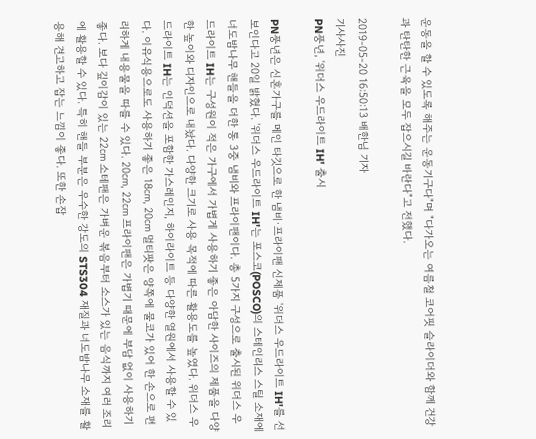운동을 할 수 있도록 해주는 운동기구다"며 "다가오는 여름철 코어핏 슬라이더와 함께 건강과 탄탄한 근육을 모두 잡으시길 바란다"고 전했다.

2019-05-20 16:50:13 배한님 기자
기사사진
PN풍년, '위더스 우드라이트 IH' 출시

PN풍년은 신혼가구를 메인 타깃으로 한 냄비·프라이팬 신제품 '위더스 우드라이트 IH'를 선보인다고 20일 밝혔다. '위더스 우드라이트 IH'는 포스코(POSCO)의 스테인리스 스틸 소재에 너도밤나무 핸들을 더한 통 3중 냄비와 프라이팬이다. 총 5가지 구성으로 출시된 위더스 우드라이트 IH는 구성원이 적은 가구에서 가볍게 사용하기 좋은 아담한 사이즈의 제품을 다양한 높이와 디자인으로 내놨다. 다양한 크기로 사용 목적에 따른 활용도를 높였다. 위더스 우드라이트 IH는 인덕션을 포함한 가스레인지, 하이라이트 등 다양한 열원에서 사용할 수 있다. 이유식용으로도 사용하기 좋은 18㎝, 20㎝ 멀티팟은 양쪽에 물코가 있어 한 손으로 편리하게 내용물을 따를 수 있다. 20㎝, 22㎝ 프라이팬은 가볍기 때문에 부담 없이 사용하기 좋다. 보다 깊이감이 있는 22㎝ 소테팬은 가벼운 볶음부터 소스가 있는 음식까지 여러 조리에 활용할 수 있다. 특히 핸들 부분은 우수한 강도의 STS304 재질과 너도밤나무 소재를 활용해 견고하고 잡는 느낌이 좋다. 또한 손잡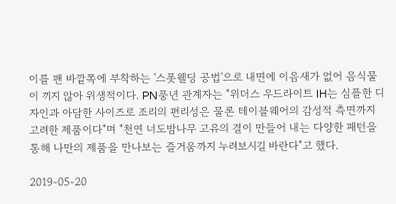이를 팬 바깥쪽에 부착하는 '스폿웰딩 공법'으로 내면에 이음새가 없어 음식물이 끼지 않아 위생적이다. PN풍년 관계자는 "위더스 우드라이트 IH는 심플한 디자인과 아담한 사이즈로 조리의 편리성은 물론 테이블웨어의 감성적 측면까지 고려한 제품이다"며 "천연 너도밤나무 고유의 결이 만들어 내는 다양한 패턴을 통해 나만의 제품을 만나보는 즐거움까지 누려보시길 바란다"고 했다.

2019-05-20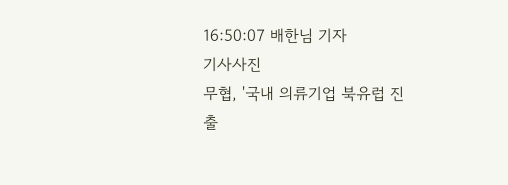16:50:07 배한님 기자
기사사진
무협, '국내 의류기업 북유럽 진출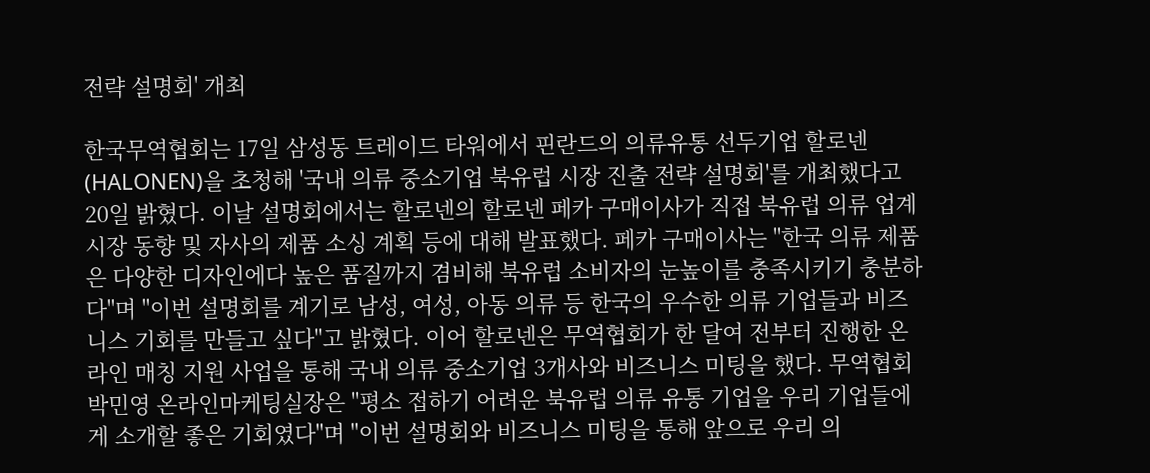전략 설명회' 개최

한국무역협회는 17일 삼성동 트레이드 타워에서 핀란드의 의류유통 선두기업 할로넨(HALONEN)을 초청해 '국내 의류 중소기업 북유럽 시장 진출 전략 설명회'를 개최했다고 20일 밝혔다. 이날 설명회에서는 할로넨의 할로넨 페카 구매이사가 직접 북유럽 의류 업계 시장 동향 및 자사의 제품 소싱 계획 등에 대해 발표했다. 페카 구매이사는 "한국 의류 제품은 다양한 디자인에다 높은 품질까지 겸비해 북유럽 소비자의 눈높이를 충족시키기 충분하다"며 "이번 설명회를 계기로 남성, 여성, 아동 의류 등 한국의 우수한 의류 기업들과 비즈니스 기회를 만들고 싶다"고 밝혔다. 이어 할로넨은 무역협회가 한 달여 전부터 진행한 온라인 매칭 지원 사업을 통해 국내 의류 중소기업 3개사와 비즈니스 미팅을 했다. 무역협회 박민영 온라인마케팅실장은 "평소 접하기 어려운 북유럽 의류 유통 기업을 우리 기업들에게 소개할 좋은 기회였다"며 "이번 설명회와 비즈니스 미팅을 통해 앞으로 우리 의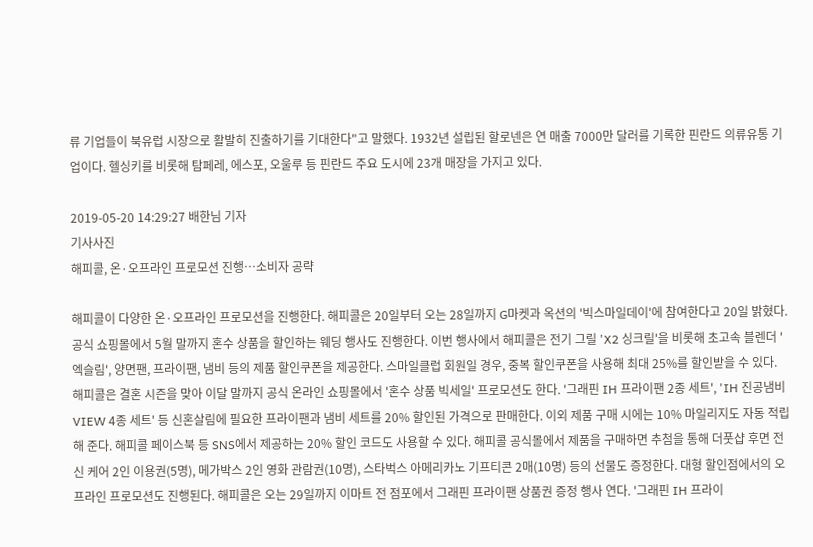류 기업들이 북유럽 시장으로 활발히 진출하기를 기대한다"고 말했다. 1932년 설립된 할로넨은 연 매출 7000만 달러를 기록한 핀란드 의류유통 기업이다. 헬싱키를 비롯해 탐페레, 에스포, 오울루 등 핀란드 주요 도시에 23개 매장을 가지고 있다.

2019-05-20 14:29:27 배한님 기자
기사사진
해피콜, 온·오프라인 프로모션 진행…소비자 공략

해피콜이 다양한 온·오프라인 프로모션을 진행한다. 해피콜은 20일부터 오는 28일까지 G마켓과 옥션의 '빅스마일데이'에 참여한다고 20일 밝혔다. 공식 쇼핑몰에서 5월 말까지 혼수 상품을 할인하는 웨딩 행사도 진행한다. 이번 행사에서 해피콜은 전기 그릴 'X2 싱크릴'을 비롯해 초고속 블렌더 '엑슬림', 양면팬, 프라이팬, 냄비 등의 제품 할인쿠폰을 제공한다. 스마일클럽 회원일 경우, 중복 할인쿠폰을 사용해 최대 25%를 할인받을 수 있다. 해피콜은 결혼 시즌을 맞아 이달 말까지 공식 온라인 쇼핑몰에서 '혼수 상품 빅세일' 프로모션도 한다. '그래핀 IH 프라이팬 2종 세트', 'IH 진공냄비 VIEW 4종 세트' 등 신혼살림에 필요한 프라이팬과 냄비 세트를 20% 할인된 가격으로 판매한다. 이외 제품 구매 시에는 10% 마일리지도 자동 적립해 준다. 해피콜 페이스북 등 SNS에서 제공하는 20% 할인 코드도 사용할 수 있다. 해피콜 공식몰에서 제품을 구매하면 추첨을 통해 더풋샵 후면 전신 케어 2인 이용권(5명), 메가박스 2인 영화 관람권(10명), 스타벅스 아메리카노 기프티콘 2매(10명) 등의 선물도 증정한다. 대형 할인점에서의 오프라인 프로모션도 진행된다. 해피콜은 오는 29일까지 이마트 전 점포에서 그래핀 프라이팬 상품권 증정 행사 연다. '그래핀 IH 프라이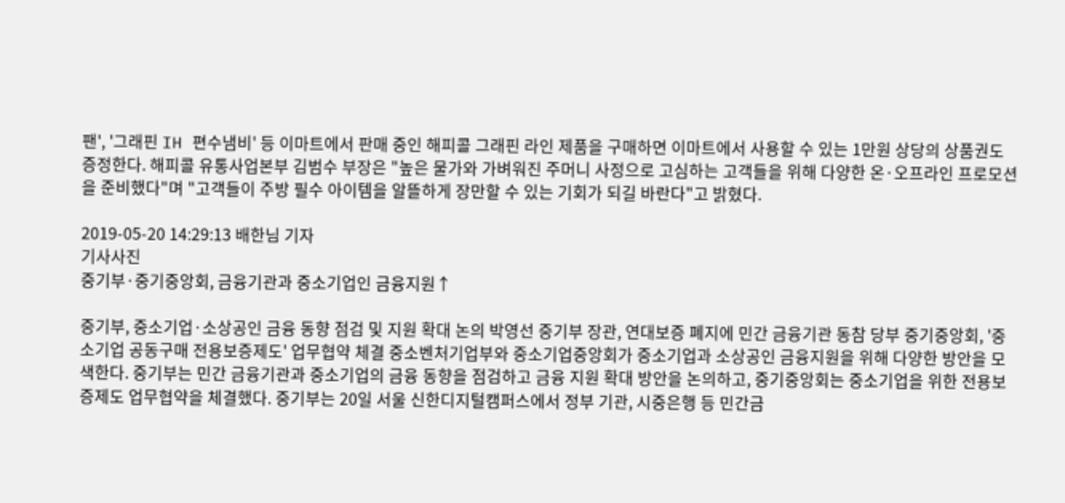팬', '그래핀 IH 편수냄비' 등 이마트에서 판매 중인 해피콜 그래핀 라인 제품을 구매하면 이마트에서 사용할 수 있는 1만원 상당의 상품권도 증정한다. 해피콜 유통사업본부 김범수 부장은 "높은 물가와 가벼워진 주머니 사정으로 고심하는 고객들을 위해 다양한 온·오프라인 프로모션을 준비했다"며 "고객들이 주방 필수 아이템을 알뜰하게 장만할 수 있는 기회가 되길 바란다"고 밝혔다.

2019-05-20 14:29:13 배한님 기자
기사사진
중기부·중기중앙회, 금융기관과 중소기업인 금융지원↑

중기부, 중소기업·소상공인 금융 동향 점검 및 지원 확대 논의 박영선 중기부 장관, 연대보증 폐지에 민간 금융기관 동참 당부 중기중앙회, '중소기업 공동구매 전용보증제도' 업무협약 체결 중소벤처기업부와 중소기업중앙회가 중소기업과 소상공인 금융지원을 위해 다양한 방안을 모색한다. 중기부는 민간 금융기관과 중소기업의 금융 동향을 점검하고 금융 지원 확대 방안을 논의하고, 중기중앙회는 중소기업을 위한 전용보증제도 업무협약을 체결했다. 중기부는 20일 서울 신한디지털캠퍼스에서 정부 기관, 시중은행 등 민간금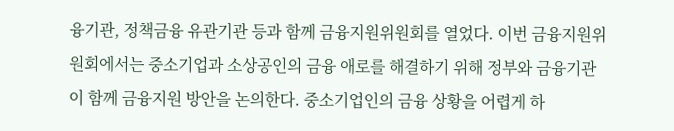융기관, 정책금융 유관기관 등과 함께 금융지원위원회를 열었다. 이번 금융지원위원회에서는 중소기업과 소상공인의 금융 애로를 해결하기 위해 정부와 금융기관이 함께 금융지원 방안을 논의한다. 중소기업인의 금융 상황을 어렵게 하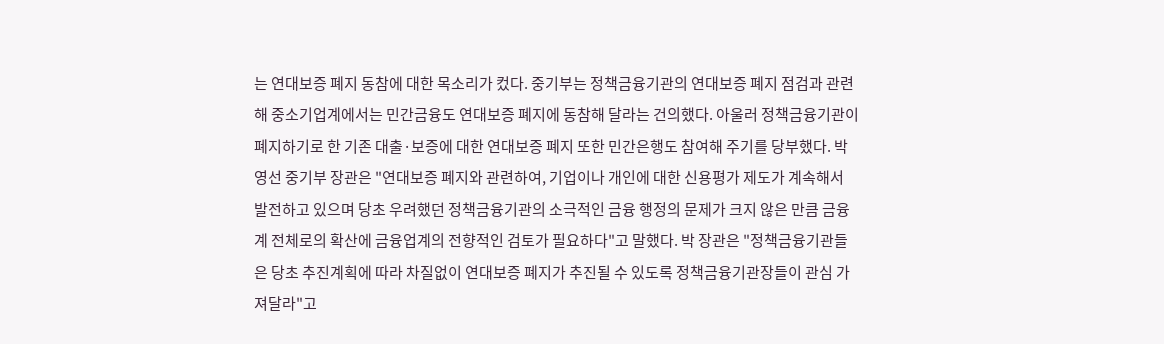는 연대보증 폐지 동참에 대한 목소리가 컸다. 중기부는 정책금융기관의 연대보증 폐지 점검과 관련해 중소기업계에서는 민간금융도 연대보증 폐지에 동참해 달라는 건의했다. 아울러 정책금융기관이 폐지하기로 한 기존 대출·보증에 대한 연대보증 폐지 또한 민간은행도 참여해 주기를 당부했다. 박영선 중기부 장관은 "연대보증 폐지와 관련하여, 기업이나 개인에 대한 신용평가 제도가 계속해서 발전하고 있으며 당초 우려했던 정책금융기관의 소극적인 금융 행정의 문제가 크지 않은 만큼 금융계 전체로의 확산에 금융업계의 전향적인 검토가 필요하다"고 말했다. 박 장관은 "정책금융기관들은 당초 추진계획에 따라 차질없이 연대보증 폐지가 추진될 수 있도록 정책금융기관장들이 관심 가져달라"고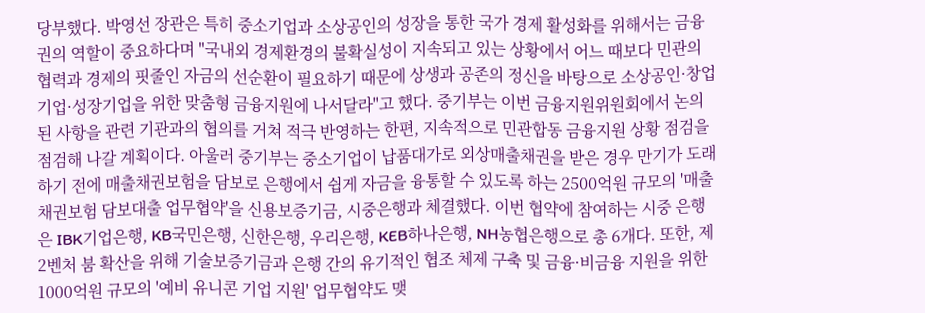당부했다. 박영선 장관은 특히 중소기업과 소상공인의 성장을 통한 국가 경제 활성화를 위해서는 금융권의 역할이 중요하다며 "국내외 경제환경의 불확실성이 지속되고 있는 상황에서 어느 때보다 민관의 협력과 경제의 핏줄인 자금의 선순환이 필요하기 때문에 상생과 공존의 정신을 바탕으로 소상공인·창업기업·성장기업을 위한 맞춤형 금융지원에 나서달라"고 했다. 중기부는 이번 금융지원위원회에서 논의된 사항을 관련 기관과의 협의를 거쳐 적극 반영하는 한편, 지속적으로 민관합동 금융지원 상황 점검을 점검해 나갈 계획이다. 아울러 중기부는 중소기업이 납품대가로 외상매출채권을 받은 경우 만기가 도래하기 전에 매출채권보험을 담보로 은행에서 쉽게 자금을 융통할 수 있도록 하는 2500억원 규모의 '매출채권보험 담보대출 업무협약'을 신용보증기금, 시중은행과 체결했다. 이번 협약에 참여하는 시중 은행은 IBK기업은행, KB국민은행, 신한은행, 우리은행, KEB하나은행, NH농협은행으로 총 6개다. 또한, 제2벤처 붐 확산을 위해 기술보증기금과 은행 간의 유기적인 협조 체제 구축 및 금융·비금융 지원을 위한 1000억원 규모의 '예비 유니콘 기업 지원' 업무협약도 맺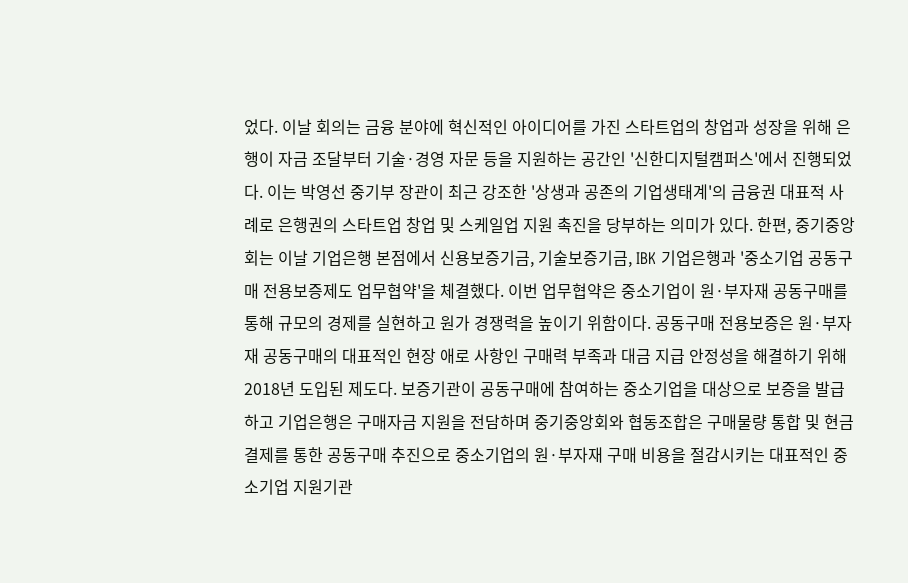었다. 이날 회의는 금융 분야에 혁신적인 아이디어를 가진 스타트업의 창업과 성장을 위해 은행이 자금 조달부터 기술·경영 자문 등을 지원하는 공간인 '신한디지털캠퍼스'에서 진행되었다. 이는 박영선 중기부 장관이 최근 강조한 '상생과 공존의 기업생태계'의 금융권 대표적 사례로 은행권의 스타트업 창업 및 스케일업 지원 촉진을 당부하는 의미가 있다. 한편, 중기중앙회는 이날 기업은행 본점에서 신용보증기금, 기술보증기금, IBK 기업은행과 '중소기업 공동구매 전용보증제도 업무협약'을 체결했다. 이번 업무협약은 중소기업이 원·부자재 공동구매를 통해 규모의 경제를 실현하고 원가 경쟁력을 높이기 위함이다. 공동구매 전용보증은 원·부자재 공동구매의 대표적인 현장 애로 사항인 구매력 부족과 대금 지급 안정성을 해결하기 위해 2018년 도입된 제도다. 보증기관이 공동구매에 참여하는 중소기업을 대상으로 보증을 발급하고 기업은행은 구매자금 지원을 전담하며 중기중앙회와 협동조합은 구매물량 통합 및 현금결제를 통한 공동구매 추진으로 중소기업의 원·부자재 구매 비용을 절감시키는 대표적인 중소기업 지원기관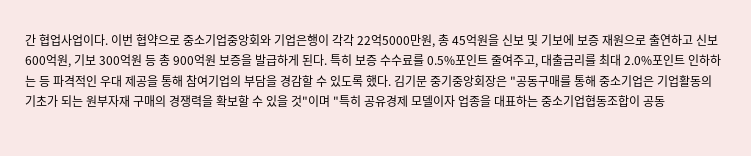간 협업사업이다. 이번 협약으로 중소기업중앙회와 기업은행이 각각 22억5000만원, 총 45억원을 신보 및 기보에 보증 재원으로 출연하고 신보 600억원, 기보 300억원 등 총 900억원 보증을 발급하게 된다. 특히 보증 수수료를 0.5%포인트 줄여주고, 대출금리를 최대 2.0%포인트 인하하는 등 파격적인 우대 제공을 통해 참여기업의 부담을 경감할 수 있도록 했다. 김기문 중기중앙회장은 "공동구매를 통해 중소기업은 기업활동의 기초가 되는 원부자재 구매의 경쟁력을 확보할 수 있을 것"이며 "특히 공유경제 모델이자 업종을 대표하는 중소기업협동조합이 공동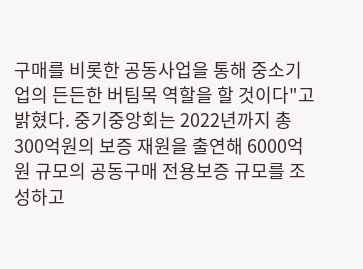구매를 비롯한 공동사업을 통해 중소기업의 든든한 버팀목 역할을 할 것이다"고 밝혔다. 중기중앙회는 2022년까지 총 300억원의 보증 재원을 출연해 6000억원 규모의 공동구매 전용보증 규모를 조성하고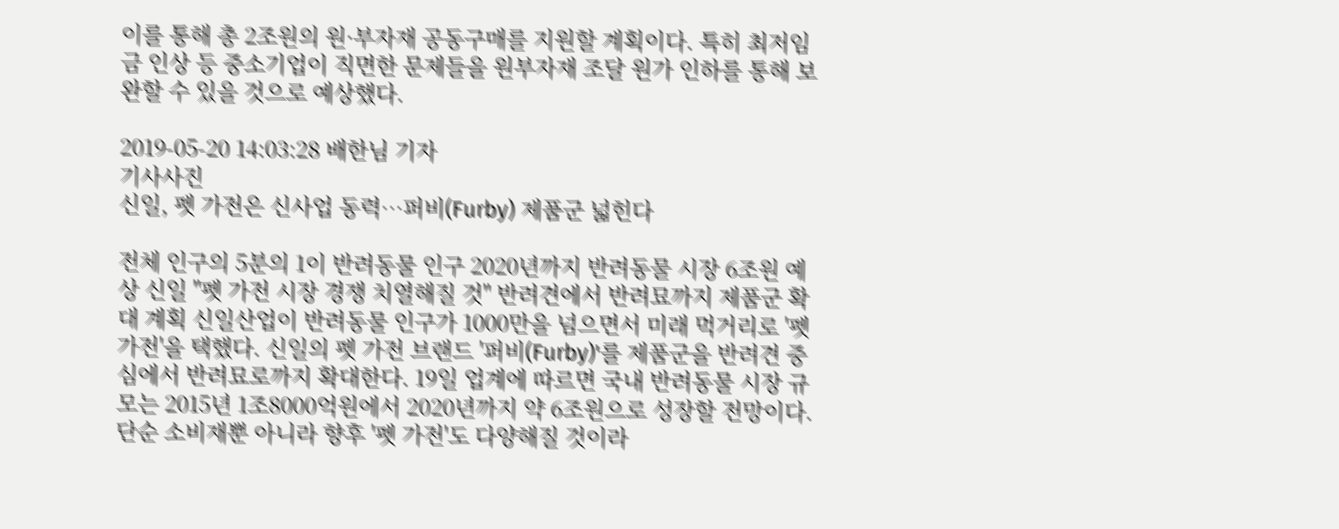이를 통해 총 2조원의 원·부자재 공동구매를 지원할 계획이다. 특히 최저임금 인상 등 중소기업이 직면한 문제들을 원부자재 조달 원가 인하를 통해 보완할 수 있을 것으로 예상했다.

2019-05-20 14:03:28 배한님 기자
기사사진
신일, 펫 가전은 신사업 동력…퍼비(Furby) 제품군 넓힌다

전체 인구의 5분의 1이 반려동물 인구 2020년까지 반려동물 시장 6조원 예상 신일 "펫 가전 시장 경쟁 치열해질 것" 반려견에서 반려묘까지 제품군 확대 계획 신일산업이 반려동물 인구가 1000만을 넘으면서 미래 먹거리로 '펫 가전'을 택했다. 신일의 펫 가전 브랜드 '퍼비(Furby)'를 제품군을 반려견 중심에서 반려묘로까지 확대한다. 19일 업계에 따르면 국내 반려동물 시장 규모는 2015년 1조8000억원에서 2020년까지 약 6조원으로 성장할 전망이다. 단순 소비재뿐 아니라 향후 '펫 가전'도 다양해질 것이라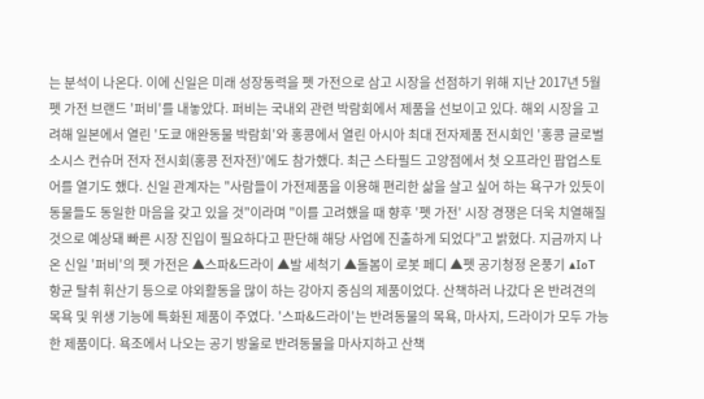는 분석이 나온다. 이에 신일은 미래 성장동력을 펫 가전으로 삼고 시장을 선점하기 위해 지난 2017년 5월 펫 가전 브랜드 '퍼비'를 내놓았다. 퍼비는 국내외 관련 박람회에서 제품을 선보이고 있다. 해외 시장을 고려해 일본에서 열린 '도쿄 애완동물 박람회'와 홍콩에서 열린 아시아 최대 전자제품 전시회인 '홍콩 글로벌소시스 컨슈머 전자 전시회(홍콩 전자전)'에도 참가했다. 최근 스타필드 고양점에서 첫 오프라인 팝업스토어를 열기도 했다. 신일 관계자는 "사람들이 가전제품을 이용해 편리한 삶을 살고 싶어 하는 욕구가 있듯이 동물들도 동일한 마음을 갖고 있을 것"이라며 "이를 고려했을 때 향후 '펫 가전' 시장 경쟁은 더욱 치열해질 것으로 예상돼 빠른 시장 진입이 필요하다고 판단해 해당 사업에 진출하게 되었다"고 밝혔다. 지금까지 나온 신일 '퍼비'의 펫 가전은 ▲스파&드라이 ▲발 세척기 ▲돌봄이 로봇 페디 ▲펫 공기청정 온풍기 ▲IoT 항균 탈취 휘산기 등으로 야외활동을 많이 하는 강아지 중심의 제품이었다. 산책하러 나갔다 온 반려견의 목욕 및 위생 기능에 특화된 제품이 주였다. '스파&드라이'는 반려동물의 목욕, 마사지, 드라이가 모두 가능한 제품이다. 욕조에서 나오는 공기 방울로 반려동물을 마사지하고 산책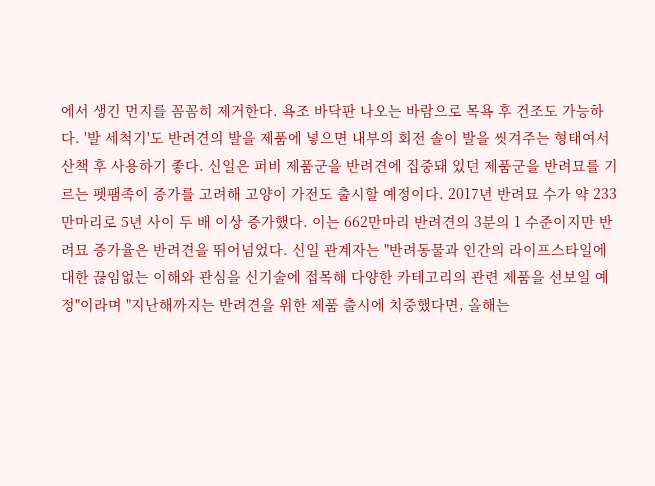에서 생긴 먼지를 꼼꼼히 제거한다. 욕조 바닥판 나오는 바람으로 목욕 후 건조도 가능하다. '발 세척기'도 반려견의 발을 제품에 넣으면 내부의 회전 솔이 발을 씻겨주는 형태여서 산책 후 사용하기 좋다. 신일은 퍼비 제품군을 반려견에 집중돼 있던 제품군을 반려묘를 기르는 펫팸족이 증가를 고려해 고양이 가전도 출시할 예정이다. 2017년 반려묘 수가 약 233만마리로 5년 사이 두 배 이상 증가했다. 이는 662만마리 반려견의 3분의 1 수준이지만 반려묘 증가율은 반려견을 뛰어넘었다. 신일 관계자는 "반려동물과 인간의 라이프스타일에 대한 끊임없는 이해와 관심을 신기술에 접목해 다양한 카테고리의 관련 제품을 선보일 예정"이라며 "지난해까지는 반려견을 위한 제품 출시에 치중했다면, 올해는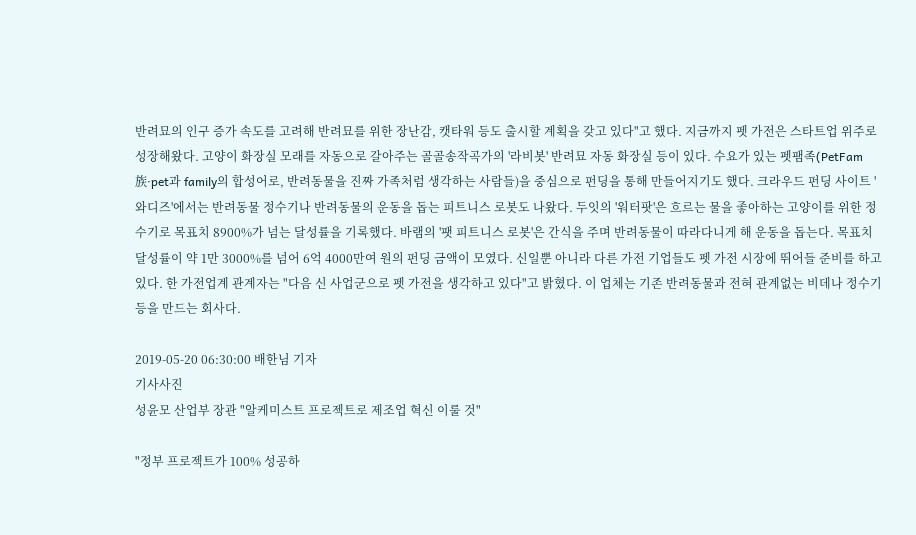반려묘의 인구 증가 속도를 고려해 반려묘를 위한 장난감, 캣타워 등도 출시할 계획을 갖고 있다"고 했다. 지금까지 펫 가전은 스타트업 위주로 성장해왔다. 고양이 화장실 모래를 자동으로 갈아주는 골골송작곡가의 '라비봇' 반려묘 자동 화장실 등이 있다. 수요가 있는 펫팸족(PetFam族·pet과 family의 합성어로, 반려동물을 진짜 가족처럼 생각하는 사람들)을 중심으로 펀딩을 통해 만들어지기도 했다. 크라우드 펀딩 사이트 '와디즈'에서는 반려동물 정수기나 반려동물의 운동을 돕는 피트니스 로봇도 나왔다. 두잇의 '워터팟'은 흐르는 물을 좋아하는 고양이를 위한 정수기로 목표치 8900%가 넘는 달성률을 기록했다. 바램의 '팻 피트니스 로봇'은 간식을 주며 반려동물이 따라다니게 해 운동을 돕는다. 목표치 달성률이 약 1만 3000%를 넘어 6억 4000만여 원의 펀딩 금액이 모였다. 신일뿐 아니라 다른 가전 기업들도 펫 가전 시장에 뛰어들 준비를 하고 있다. 한 가전업계 관계자는 "다음 신 사업군으로 펫 가전을 생각하고 있다"고 밝혔다. 이 업체는 기존 반려동물과 전혀 관계없는 비데나 정수기 등을 만드는 회사다.

2019-05-20 06:30:00 배한님 기자
기사사진
성윤모 산업부 장관 "알케미스트 프로젝트로 제조업 혁신 이룰 것"

"정부 프로젝트가 100% 성공하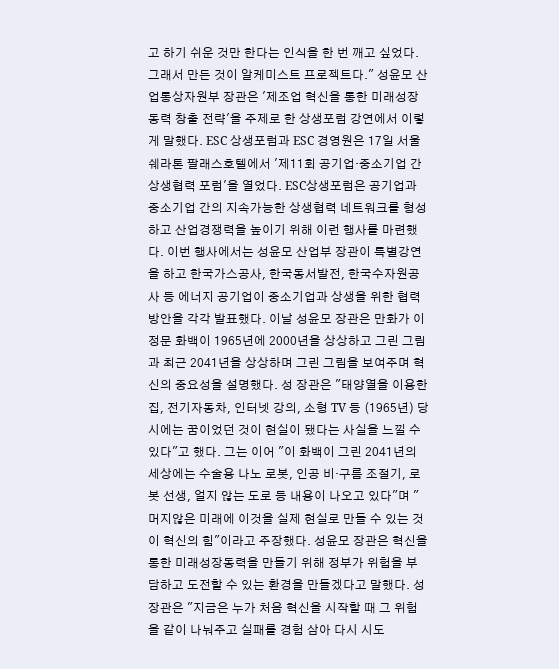고 하기 쉬운 것만 한다는 인식을 한 번 깨고 싶었다. 그래서 만든 것이 알케미스트 프로젝트다." 성윤모 산업통상자원부 장관은 '제조업 혁신을 통한 미래성장동력 창출 전략'을 주제로 한 상생포럼 강연에서 이렇게 말했다. ESC 상생포럼과 ESC 경영원은 17일 서울 쉐라톤 팔래스호텔에서 '제11회 공기업·중소기업 간 상생협력 포럼'을 열었다. ESC상생포럼은 공기업과 중소기업 간의 지속가능한 상생협력 네트워크를 형성하고 산업경쟁력을 높이기 위해 이런 행사를 마련했다. 이번 행사에서는 성윤모 산업부 장관이 특별강연을 하고 한국가스공사, 한국동서발전, 한국수자원공사 등 에너지 공기업이 중소기업과 상생을 위한 협력 방안을 각각 발표했다. 이날 성윤모 장관은 만화가 이정문 화백이 1965년에 2000년을 상상하고 그린 그림과 최근 2041년을 상상하며 그린 그림을 보여주며 혁신의 중요성을 설명했다. 성 장관은 "태양열을 이용한 집, 전기자동차, 인터넷 강의, 소형 TV 등 (1965년) 당시에는 꿈이었던 것이 현실이 됐다는 사실을 느낄 수 있다"고 했다. 그는 이어 "이 화백이 그린 2041년의 세상에는 수술용 나노 로봇, 인공 비·구름 조절기, 로봇 선생, 얼지 않는 도로 등 내용이 나오고 있다"며 "머지않은 미래에 이것을 실제 현실로 만들 수 있는 것이 혁신의 힘"이라고 주장했다. 성윤모 장관은 혁신을 통한 미래성장동력을 만들기 위해 정부가 위험을 부담하고 도전할 수 있는 환경을 만들겠다고 말했다. 성 장관은 "지금은 누가 처음 혁신을 시작할 때 그 위험을 같이 나눠주고 실패를 경험 삼아 다시 시도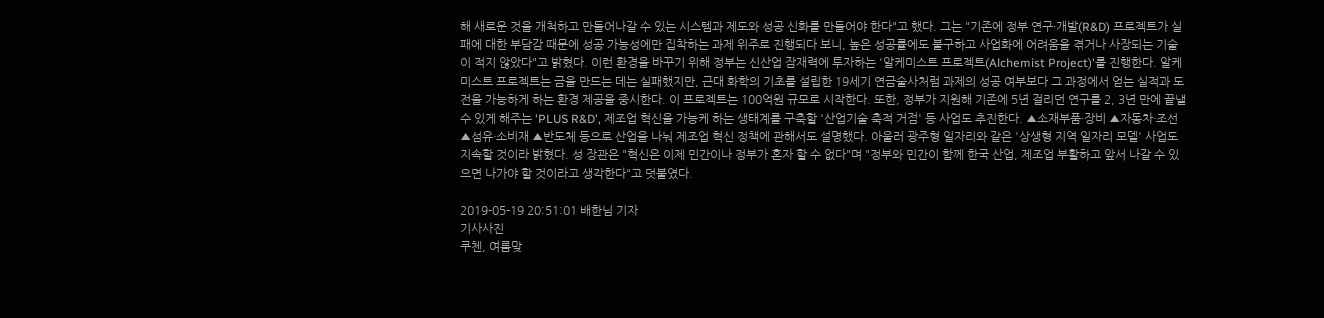해 새로운 것을 개척하고 만들어나갈 수 있는 시스템과 제도와 성공 신화를 만들어야 한다"고 했다. 그는 "기존에 정부 연구·개발(R&D) 프로젝트가 실패에 대한 부담감 때문에 성공 가능성에만 집착하는 과제 위주로 진행되다 보니, 높은 성공률에도 불구하고 사업화에 어려움을 겪거나 사장되는 기술이 적지 않았다"고 밝혔다. 이런 환경을 바꾸기 위해 정부는 신산업 잠재력에 투자하는 '알케미스트 프로젝트(Alchemist Project)'를 진행한다. 알케미스트 프로젝트는 금을 만드는 데는 실패했지만, 근대 화학의 기초를 설립한 19세기 연금술사처럼 과제의 성공 여부보다 그 과정에서 얻는 실적과 도전을 가능하게 하는 환경 제공을 중시한다. 이 프로젝트는 100억원 규모로 시작한다. 또한, 정부가 지원해 기존에 5년 걸리던 연구를 2, 3년 만에 끝낼 수 있게 해주는 'PLUS R&D', 제조업 혁신을 가능케 하는 생태계를 구축할 '산업기술 축적 거점' 등 사업도 추진한다. ▲소재부품·장비 ▲자동차·조선 ▲섬유·소비재 ▲반도체 등으로 산업을 나눠 제조업 혁신 정책에 관해서도 설명했다. 아울러 광주형 일자리와 같은 '상생형 지역 일자리 모델' 사업도 지속할 것이라 밝혔다. 성 장관은 "혁신은 이제 민간이나 정부가 혼자 할 수 없다"며 "정부와 민간이 함께 한국 산업, 제조업 부활하고 앞서 나갈 수 있으면 나가야 할 것이라고 생각한다"고 덧붙였다.

2019-05-19 20:51:01 배한님 기자
기사사진
쿠첸, 여름맞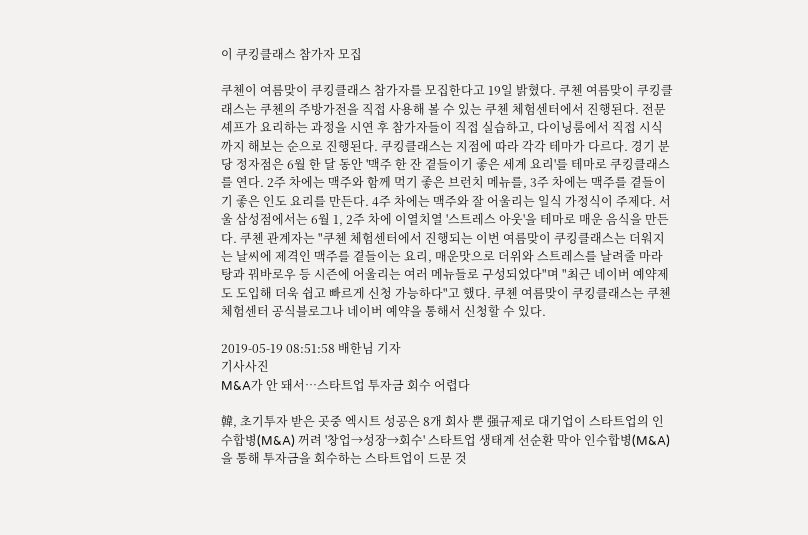이 쿠킹클래스 참가자 모집

쿠첸이 여름맞이 쿠킹클래스 참가자를 모집한다고 19일 밝혔다. 쿠첸 여름맞이 쿠킹클래스는 쿠첸의 주방가전을 직접 사용해 볼 수 있는 쿠첸 체험센터에서 진행된다. 전문 셰프가 요리하는 과정을 시연 후 참가자들이 직접 실습하고, 다이닝룸에서 직접 시식까지 해보는 순으로 진행된다. 쿠킹클래스는 지점에 따라 각각 테마가 다르다. 경기 분당 정자점은 6월 한 달 동안 '맥주 한 잔 곁들이기 좋은 세계 요리'를 테마로 쿠킹클래스를 연다. 2주 차에는 맥주와 함께 먹기 좋은 브런치 메뉴를, 3주 차에는 맥주를 곁들이기 좋은 인도 요리를 만든다. 4주 차에는 맥주와 잘 어울리는 일식 가정식이 주제다. 서울 삼성점에서는 6월 1, 2주 차에 이열치열 '스트레스 아웃'을 테마로 매운 음식을 만든다. 쿠첸 관계자는 "쿠첸 체험센터에서 진행되는 이번 여름맞이 쿠킹클래스는 더워지는 날씨에 제격인 맥주를 곁들이는 요리, 매운맛으로 더위와 스트레스를 날려줄 마라탕과 꿔바로우 등 시즌에 어울리는 여러 메뉴들로 구성되었다"며 "최근 네이버 예약제도 도입해 더욱 쉽고 빠르게 신청 가능하다"고 했다. 쿠첸 여름맞이 쿠킹클래스는 쿠첸 체험센터 공식블로그나 네이버 예약을 통해서 신청할 수 있다.

2019-05-19 08:51:58 배한님 기자
기사사진
M&A가 안 돼서…스타트업 투자금 회수 어렵다

韓, 초기투자 받은 곳중 엑시트 성공은 8개 회사 뿐 强규제로 대기업이 스타트업의 인수합병(M&A) 꺼려 '창업→성장→회수' 스타트업 생태계 선순환 막아 인수합병(M&A)을 통해 투자금을 회수하는 스타트업이 드문 것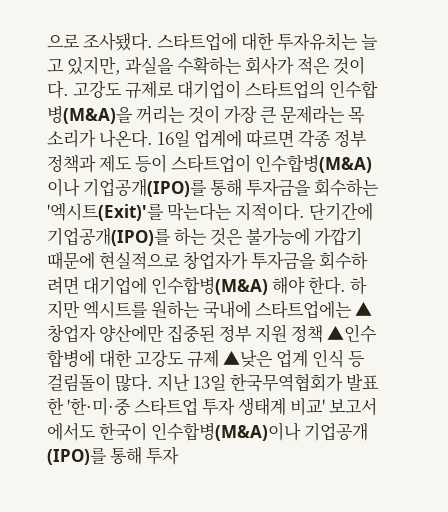으로 조사됐다. 스타트업에 대한 투자유치는 늘고 있지만, 과실을 수확하는 회사가 적은 것이다. 고강도 규제로 대기업이 스타트업의 인수합병(M&A)을 꺼리는 것이 가장 큰 문제라는 목소리가 나온다. 16일 업계에 따르면 각종 정부 정책과 제도 등이 스타트업이 인수합병(M&A)이나 기업공개(IPO)를 통해 투자금을 회수하는 '엑시트(Exit)'를 막는다는 지적이다. 단기간에 기업공개(IPO)를 하는 것은 불가능에 가깝기 때문에 현실적으로 창업자가 투자금을 회수하려면 대기업에 인수합병(M&A) 해야 한다. 하지만 엑시트를 원하는 국내에 스타트업에는 ▲창업자 양산에만 집중된 정부 지원 정책 ▲인수합병에 대한 고강도 규제 ▲낮은 업계 인식 등 걸림돌이 많다. 지난 13일 한국무역협회가 발표한 '한·미·중 스타트업 투자 생태계 비교' 보고서에서도 한국이 인수합병(M&A)이나 기업공개(IPO)를 통해 투자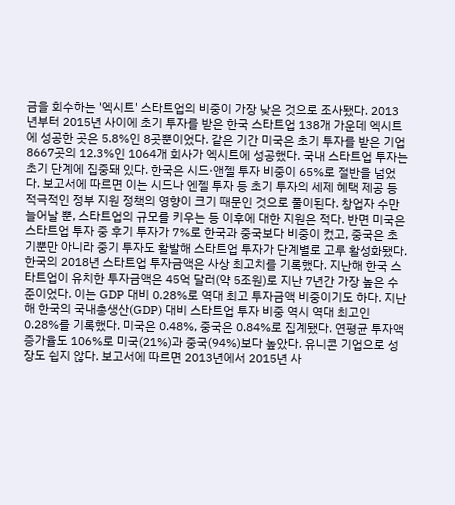금을 회수하는 '엑시트' 스타트업의 비중이 가장 낮은 것으로 조사됐다. 2013년부터 2015년 사이에 초기 투자를 받은 한국 스타트업 138개 가운데 엑시트에 성공한 곳은 5.8%인 8곳뿐이었다. 같은 기간 미국은 초기 투자를 받은 기업 8667곳의 12.3%인 1064개 회사가 엑시트에 성공했다. 국내 스타트업 투자는 초기 단계에 집중돼 있다. 한국은 시드·앤젤 투자 비중이 65%로 절반을 넘었다. 보고서에 따르면 이는 시드나 엔젤 투자 등 초기 투자의 세제 혜택 제공 등 적극적인 정부 지원 정책의 영향이 크기 때문인 것으로 풀이된다. 창업자 수만 늘어날 뿐, 스타트업의 규모를 키우는 등 이후에 대한 지원은 적다. 반면 미국은 스타트업 투자 중 후기 투자가 7%로 한국과 중국보다 비중이 컸고, 중국은 초기뿐만 아니라 중기 투자도 활발해 스타트업 투자가 단계별로 고루 활성화됐다. 한국의 2018년 스타트업 투자금액은 사상 최고치를 기록했다. 지난해 한국 스타트업이 유치한 투자금액은 45억 달러(약 5조원)로 지난 7년간 가장 높은 수준이었다. 이는 GDP 대비 0.28%로 역대 최고 투자금액 비중이기도 하다. 지난해 한국의 국내총생산(GDP) 대비 스타트업 투자 비중 역시 역대 최고인 0.28%를 기록했다. 미국은 0.48%, 중국은 0.84%로 집계됐다. 연평균 투자액 증가율도 106%로 미국(21%)과 중국(94%)보다 높았다. 유니콘 기업으로 성장도 쉽지 않다. 보고서에 따르면 2013년에서 2015년 사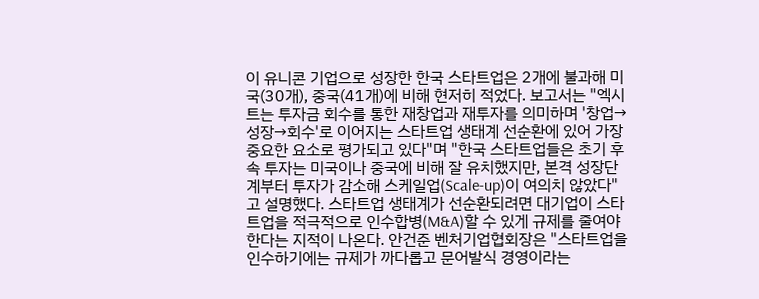이 유니콘 기업으로 성장한 한국 스타트업은 2개에 불과해 미국(30개), 중국(41개)에 비해 현저히 적었다. 보고서는 "엑시트는 투자금 회수를 통한 재창업과 재투자를 의미하며 '창업→성장→회수'로 이어지는 스타트업 생태계 선순환에 있어 가장 중요한 요소로 평가되고 있다"며 "한국 스타트업들은 초기 후속 투자는 미국이나 중국에 비해 잘 유치했지만, 본격 성장단계부터 투자가 감소해 스케일업(Scale-up)이 여의치 않았다"고 설명했다. 스타트업 생태계가 선순환되려면 대기업이 스타트업을 적극적으로 인수합병(M&A)할 수 있게 규제를 줄여야 한다는 지적이 나온다. 안건준 벤처기업협회장은 "스타트업을 인수하기에는 규제가 까다롭고 문어발식 경영이라는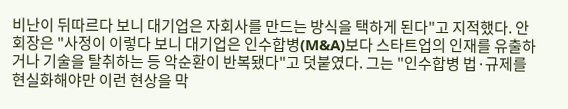비난이 뒤따르다 보니 대기업은 자회사를 만드는 방식을 택하게 된다"고 지적했다. 안 회장은 "사정이 이렇다 보니 대기업은 인수합병(M&A)보다 스타트업의 인재를 유출하거나 기술을 탈취하는 등 악순환이 반복됐다"고 덧붙였다. 그는 "인수합병 법·규제를 현실화해야만 이런 현상을 막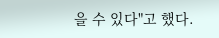을 수 있다"고 했다.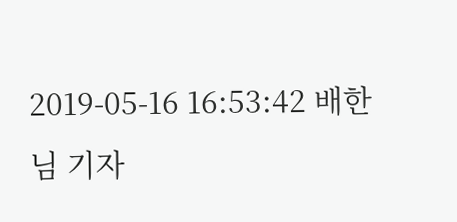2019-05-16 16:53:42 배한님 기자